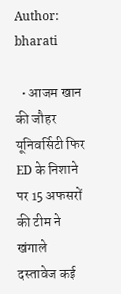Author: bharati

  • आजम खान की जौहर यूनिवर्सिटी फिर ED के निशाने पर 15 अफसरों की टीम ने खंगाले दस्तावेज कई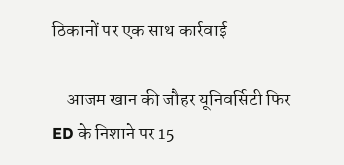ठिकानों पर एक साथ कार्रवाई

    आजम खान की जौहर यूनिवर्सिटी फिर ED के निशाने पर 15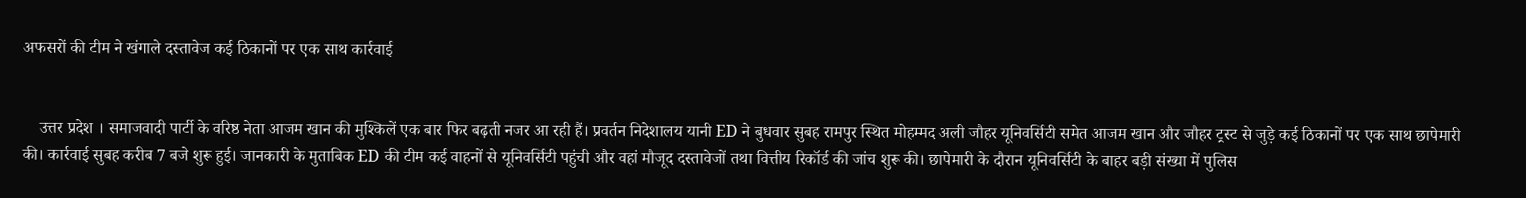अफसरों की टीम ने खंगाले दस्तावेज कई ठिकानों पर एक साथ कार्रवाई


    उत्तर प्रदेश । समाजवादी पार्टी के वरिष्ठ नेता आजम खान की मुश्किलें एक बार फिर बढ़ती नजर आ रही हैं। प्रवर्तन निदेशालय यानी ED ने बुधवार सुबह रामपुर स्थित मोहम्मद अली जौहर यूनिवर्सिटी समेत आजम खान और जौहर ट्रस्ट से जुड़े कई ठिकानों पर एक साथ छापेमारी की। कार्रवाई सुबह करीब 7 बजे शुरू हुई। जानकारी के मुताबिक ED की टीम कई वाहनों से यूनिवर्सिटी पहुंची और वहां मौजूद दस्तावेजों तथा वित्तीय रिकॉर्ड की जांच शुरू की। छापेमारी के दौरान यूनिवर्सिटी के बाहर बड़ी संख्या में पुलिस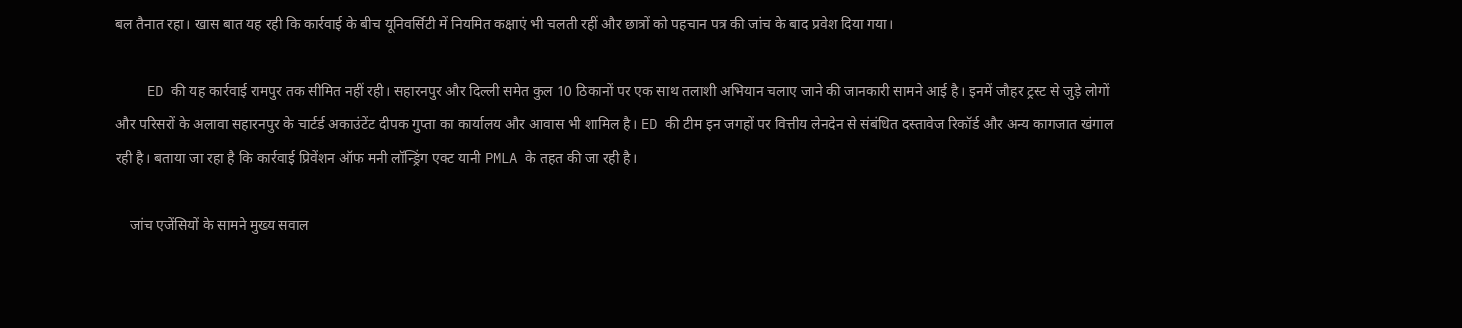बल तैनात रहा। खास बात यह रही कि कार्रवाई के बीच यूनिवर्सिटी में नियमित कक्षाएं भी चलती रहीं और छात्रों को पहचान पत्र की जांच के बाद प्रवेश दिया गया।

    ED की यह कार्रवाई रामपुर तक सीमित नहीं रही। सहारनपुर और दिल्ली समेत कुल 10 ठिकानों पर एक साथ तलाशी अभियान चलाए जाने की जानकारी सामने आई है। इनमें जौहर ट्रस्ट से जुड़े लोगों और परिसरों के अलावा सहारनपुर के चार्टर्ड अकाउंटेंट दीपक गुप्ता का कार्यालय और आवास भी शामिल है। ED की टीम इन जगहों पर वित्तीय लेनदेन से संबंधित दस्तावेज रिकॉर्ड और अन्य कागजात खंगाल रही है। बताया जा रहा है कि कार्रवाई प्रिवेंशन ऑफ मनी लॉन्ड्रिंग एक्ट यानी PMLA के तहत की जा रही है।

    जांच एजेंसियों के सामने मुख्य सवाल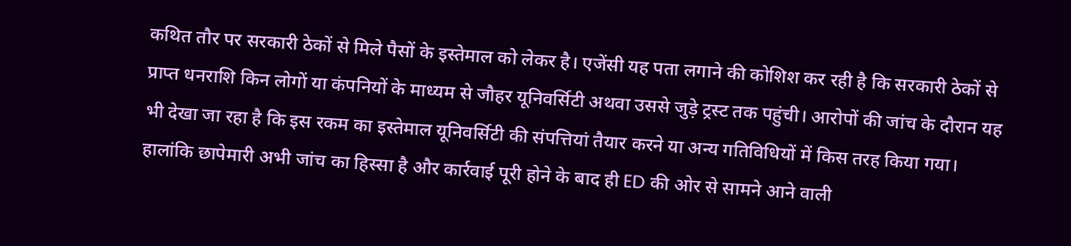कथित तौर पर सरकारी ठेकों से मिले पैसों के इस्तेमाल को लेकर है। एजेंसी यह पता लगाने की कोशिश कर रही है कि सरकारी ठेकों से प्राप्त धनराशि किन लोगों या कंपनियों के माध्यम से जौहर यूनिवर्सिटी अथवा उससे जुड़े ट्रस्ट तक पहुंची। आरोपों की जांच के दौरान यह भी देखा जा रहा है कि इस रकम का इस्तेमाल यूनिवर्सिटी की संपत्तियां तैयार करने या अन्य गतिविधियों में किस तरह किया गया। हालांकि छापेमारी अभी जांच का हिस्सा है और कार्रवाई पूरी होने के बाद ही ED की ओर से सामने आने वाली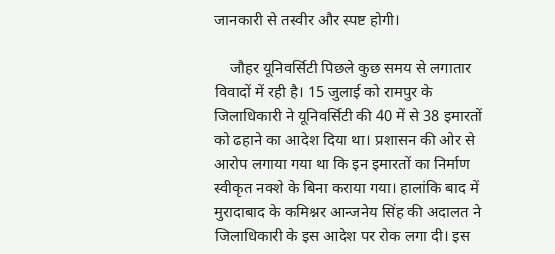जानकारी से तस्वीर और स्पष्ट होगी।

    जौहर यूनिवर्सिटी पिछले कुछ समय से लगातार विवादों में रही है। 15 जुलाई को रामपुर के जिलाधिकारी ने यूनिवर्सिटी की 40 में से 38 इमारतों को ढहाने का आदेश दिया था। प्रशासन की ओर से आरोप लगाया गया था कि इन इमारतों का निर्माण स्वीकृत नक्शे के बिना कराया गया। हालांकि बाद में मुरादाबाद के कमिश्नर आन्जनेय सिंह की अदालत ने जिलाधिकारी के इस आदेश पर रोक लगा दी। इस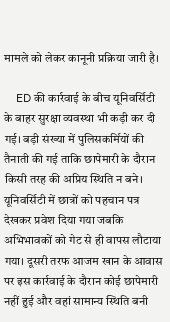मामले को लेकर कानूनी प्रक्रिया जारी है।

    ED की कार्रवाई के बीच यूनिवर्सिटी के बाहर सुरक्षा व्यवस्था भी कड़ी कर दी गई। बड़ी संख्या में पुलिसकर्मियों की तैनाती की गई ताकि छापेमारी के दौरान किसी तरह की अप्रिय स्थिति न बने। यूनिवर्सिटी में छात्रों को पहचान पत्र देखकर प्रवेश दिया गया जबकि अभिभावकों को गेट से ही वापस लौटाया गया। दूसरी तरफ आजम खान के आवास पर इस कार्रवाई के दौरान कोई छापेमारी नहीं हुई और वहां सामान्य स्थिति बनी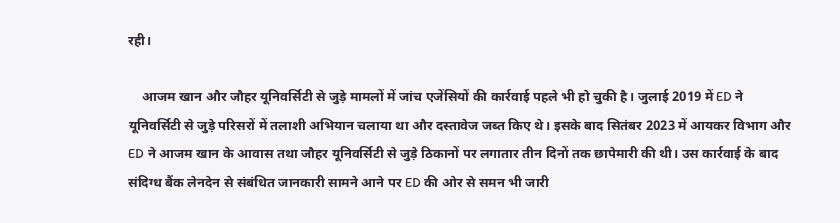रही।

    आजम खान और जौहर यूनिवर्सिटी से जुड़े मामलों में जांच एजेंसियों की कार्रवाई पहले भी हो चुकी है। जुलाई 2019 में ED ने यूनिवर्सिटी से जुड़े परिसरों में तलाशी अभियान चलाया था और दस्तावेज जब्त किए थे। इसके बाद सितंबर 2023 में आयकर विभाग और ED ने आजम खान के आवास तथा जौहर यूनिवर्सिटी से जुड़े ठिकानों पर लगातार तीन दिनों तक छापेमारी की थी। उस कार्रवाई के बाद संदिग्ध बैंक लेनदेन से संबंधित जानकारी सामने आने पर ED की ओर से समन भी जारी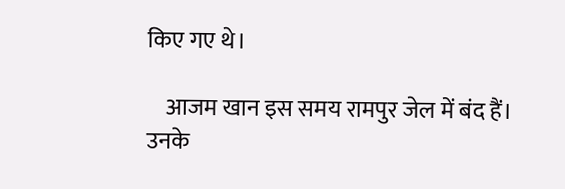किए गए थे।

    आजम खान इस समय रामपुर जेल में बंद हैं। उनके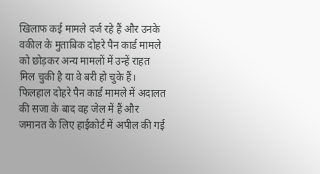खिलाफ कई मामले दर्ज रहे हैं और उनके वकील के मुताबिक दोहरे पैन कार्ड मामले को छोड़कर अन्य मामलों में उन्हें राहत मिल चुकी है या वे बरी हो चुके हैं। फिलहाल दोहरे पैन कार्ड मामले में अदालत की सजा के बाद वह जेल में हैं और जमानत के लिए हाईकोर्ट में अपील की गई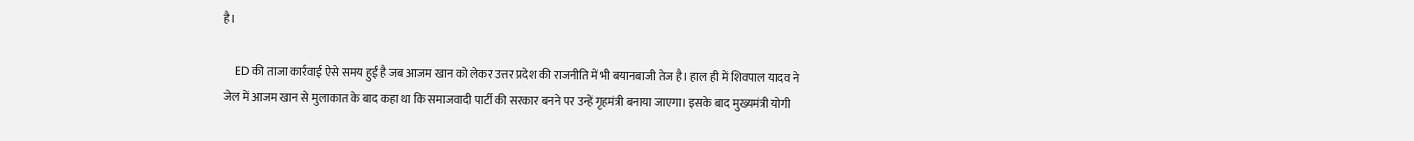है।

    ED की ताजा कार्रवाई ऐसे समय हुई है जब आजम खान को लेकर उत्तर प्रदेश की राजनीति में भी बयानबाजी तेज है। हाल ही में शिवपाल यादव ने जेल में आजम खान से मुलाकात के बाद कहा था कि समाजवादी पार्टी की सरकार बनने पर उन्हें गृहमंत्री बनाया जाएगा। इसके बाद मुख्यमंत्री योगी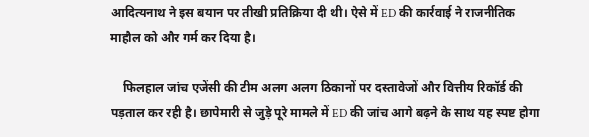आदित्यनाथ ने इस बयान पर तीखी प्रतिक्रिया दी थी। ऐसे में ED की कार्रवाई ने राजनीतिक माहौल को और गर्म कर दिया है।

    फिलहाल जांच एजेंसी की टीम अलग अलग ठिकानों पर दस्तावेजों और वित्तीय रिकॉर्ड की पड़ताल कर रही है। छापेमारी से जुड़े पूरे मामले में ED की जांच आगे बढ़ने के साथ यह स्पष्ट होगा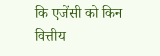कि एजेंसी को किन वित्तीय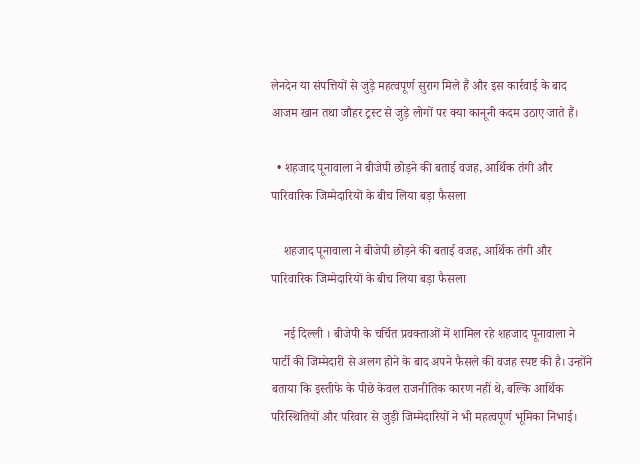लेनदेन या संपत्तियों से जुड़े महत्वपूर्ण सुराग मिले हैं और इस कार्रवाई के बाद आजम खान तथा जौहर ट्रस्ट से जुड़े लोगों पर क्या कानूनी कदम उठाए जाते हैं।

  • शहजाद पूनावाला ने बीजेपी छोड़ने की बताई वजह, आर्थिक तंगी और पारिवारिक जिम्मेदारियों के बीच लिया बड़ा फैसला

    शहजाद पूनावाला ने बीजेपी छोड़ने की बताई वजह, आर्थिक तंगी और पारिवारिक जिम्मेदारियों के बीच लिया बड़ा फैसला

    नई दिल्ली । बीजेपी के चर्चित प्रवक्ताओं में शामिल रहे शहजाद पूनावाला ने पार्टी की जिम्मेदारी से अलग होने के बाद अपने फैसले की वजह स्पष्ट की है। उन्होंने बताया कि इस्तीफे के पीछे केवल राजनीतिक कारण नहीं थे, बल्कि आर्थिक परिस्थितियों और परिवार से जुड़ी जिम्मेदारियों ने भी महत्वपूर्ण भूमिका निभाई।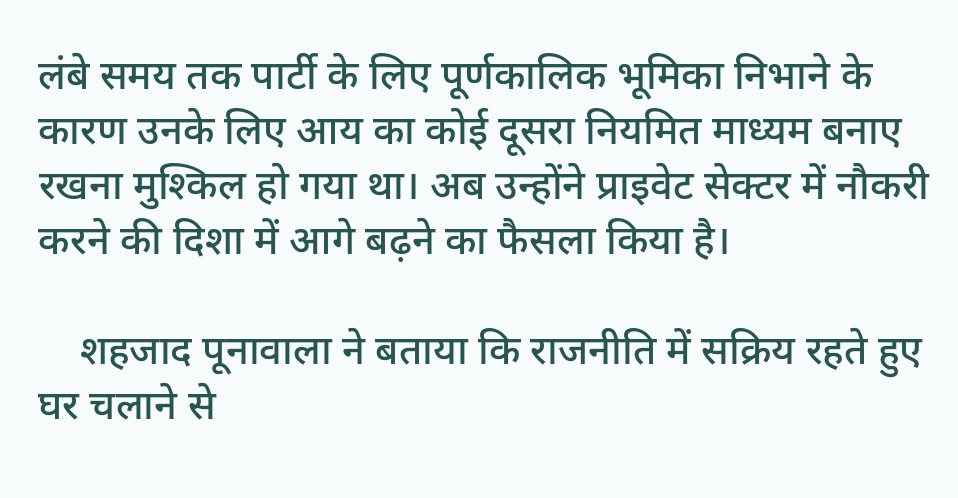लंबे समय तक पार्टी के लिए पूर्णकालिक भूमिका निभाने के कारण उनके लिए आय का कोई दूसरा नियमित माध्यम बनाए रखना मुश्किल हो गया था। अब उन्होंने प्राइवेट सेक्टर में नौकरी करने की दिशा में आगे बढ़ने का फैसला किया है।

    शहजाद पूनावाला ने बताया कि राजनीति में सक्रिय रहते हुए घर चलाने से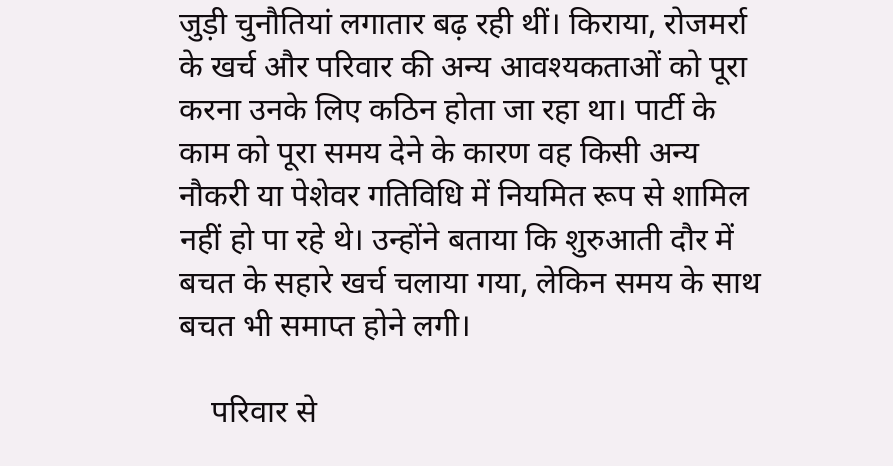जुड़ी चुनौतियां लगातार बढ़ रही थीं। किराया, रोजमर्रा के खर्च और परिवार की अन्य आवश्यकताओं को पूरा करना उनके लिए कठिन होता जा रहा था। पार्टी के काम को पूरा समय देने के कारण वह किसी अन्य नौकरी या पेशेवर गतिविधि में नियमित रूप से शामिल नहीं हो पा रहे थे। उन्होंने बताया कि शुरुआती दौर में बचत के सहारे खर्च चलाया गया, लेकिन समय के साथ बचत भी समाप्त होने लगी।

    परिवार से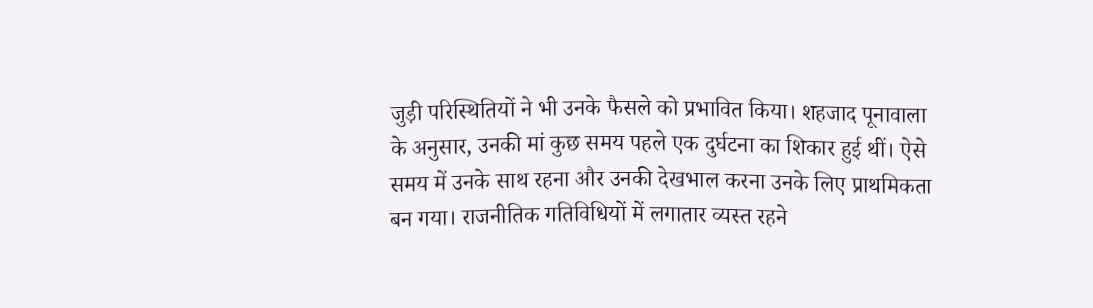जुड़ी परिस्थितियों ने भी उनके फैसले को प्रभावित किया। शहजाद पूनावाला के अनुसार, उनकी मां कुछ समय पहले एक दुर्घटना का शिकार हुई थीं। ऐसे समय में उनके साथ रहना और उनकी देखभाल करना उनके लिए प्राथमिकता बन गया। राजनीतिक गतिविधियों में लगातार व्यस्त रहने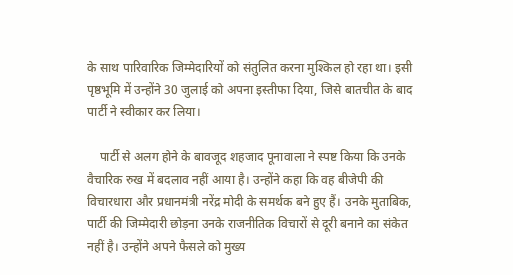के साथ पारिवारिक जिम्मेदारियों को संतुलित करना मुश्किल हो रहा था। इसी पृष्ठभूमि में उन्होंने 30 जुलाई को अपना इस्तीफा दिया, जिसे बातचीत के बाद पार्टी ने स्वीकार कर लिया।

    पार्टी से अलग होने के बावजूद शहजाद पूनावाला ने स्पष्ट किया कि उनके वैचारिक रुख में बदलाव नहीं आया है। उन्होंने कहा कि वह बीजेपी की विचारधारा और प्रधानमंत्री नरेंद्र मोदी के समर्थक बने हुए हैं। उनके मुताबिक, पार्टी की जिम्मेदारी छोड़ना उनके राजनीतिक विचारों से दूरी बनाने का संकेत नहीं है। उन्होंने अपने फैसले को मुख्य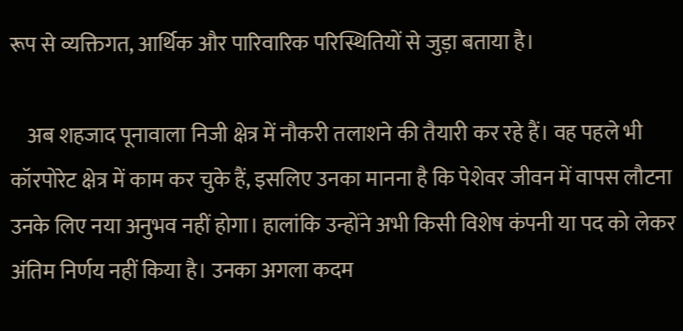रूप से व्यक्तिगत, आर्थिक और पारिवारिक परिस्थितियों से जुड़ा बताया है।

    अब शहजाद पूनावाला निजी क्षेत्र में नौकरी तलाशने की तैयारी कर रहे हैं। वह पहले भी कॉरपोरेट क्षेत्र में काम कर चुके हैं, इसलिए उनका मानना है कि पेशेवर जीवन में वापस लौटना उनके लिए नया अनुभव नहीं होगा। हालांकि उन्होंने अभी किसी विशेष कंपनी या पद को लेकर अंतिम निर्णय नहीं किया है। उनका अगला कदम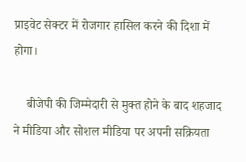प्राइवेट सेक्टर में रोजगार हासिल करने की दिशा में होगा।

    बीजेपी की जिम्मेदारी से मुक्त होने के बाद शहजाद ने मीडिया और सोशल मीडिया पर अपनी सक्रियता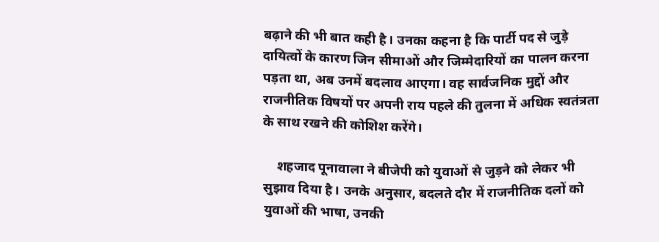बढ़ाने की भी बात कही है। उनका कहना है कि पार्टी पद से जुड़े दायित्वों के कारण जिन सीमाओं और जिम्मेदारियों का पालन करना पड़ता था, अब उनमें बदलाव आएगा। वह सार्वजनिक मुद्दों और राजनीतिक विषयों पर अपनी राय पहले की तुलना में अधिक स्वतंत्रता के साथ रखने की कोशिश करेंगे।

    शहजाद पूनावाला ने बीजेपी को युवाओं से जुड़ने को लेकर भी सुझाव दिया है। उनके अनुसार, बदलते दौर में राजनीतिक दलों को युवाओं की भाषा, उनकी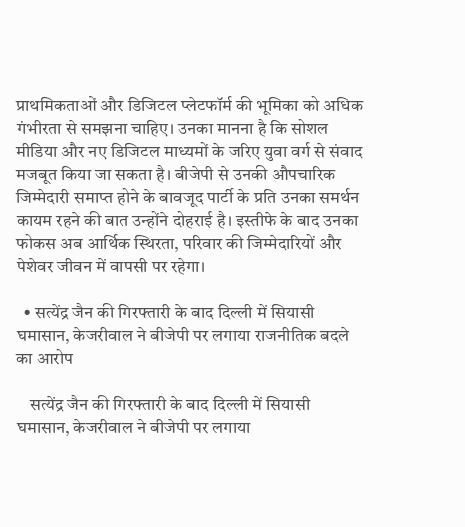प्राथमिकताओं और डिजिटल प्लेटफॉर्म की भूमिका को अधिक गंभीरता से समझना चाहिए। उनका मानना है कि सोशल मीडिया और नए डिजिटल माध्यमों के जरिए युवा वर्ग से संवाद मजबूत किया जा सकता है। बीजेपी से उनकी औपचारिक जिम्मेदारी समाप्त होने के बावजूद पार्टी के प्रति उनका समर्थन कायम रहने की बात उन्होंने दोहराई है। इस्तीफे के बाद उनका फोकस अब आर्थिक स्थिरता, परिवार की जिम्मेदारियों और पेशेवर जीवन में वापसी पर रहेगा।

  • सत्येंद्र जैन की गिरफ्तारी के बाद दिल्ली में सियासी घमासान, केजरीवाल ने बीजेपी पर लगाया राजनीतिक बदले का आरोप

    सत्येंद्र जैन की गिरफ्तारी के बाद दिल्ली में सियासी घमासान, केजरीवाल ने बीजेपी पर लगाया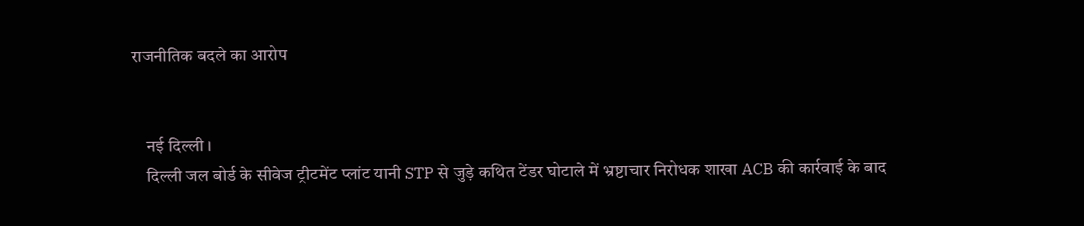राजनीतिक बदले का आरोप


    नई दिल्ली ।
    दिल्ली जल बोर्ड के सीवेज ट्रीटमेंट प्लांट यानी STP से जुड़े कथित टेंडर घोटाले में भ्रष्टाचार निरोधक शाखा ACB की कार्रवाई के बाद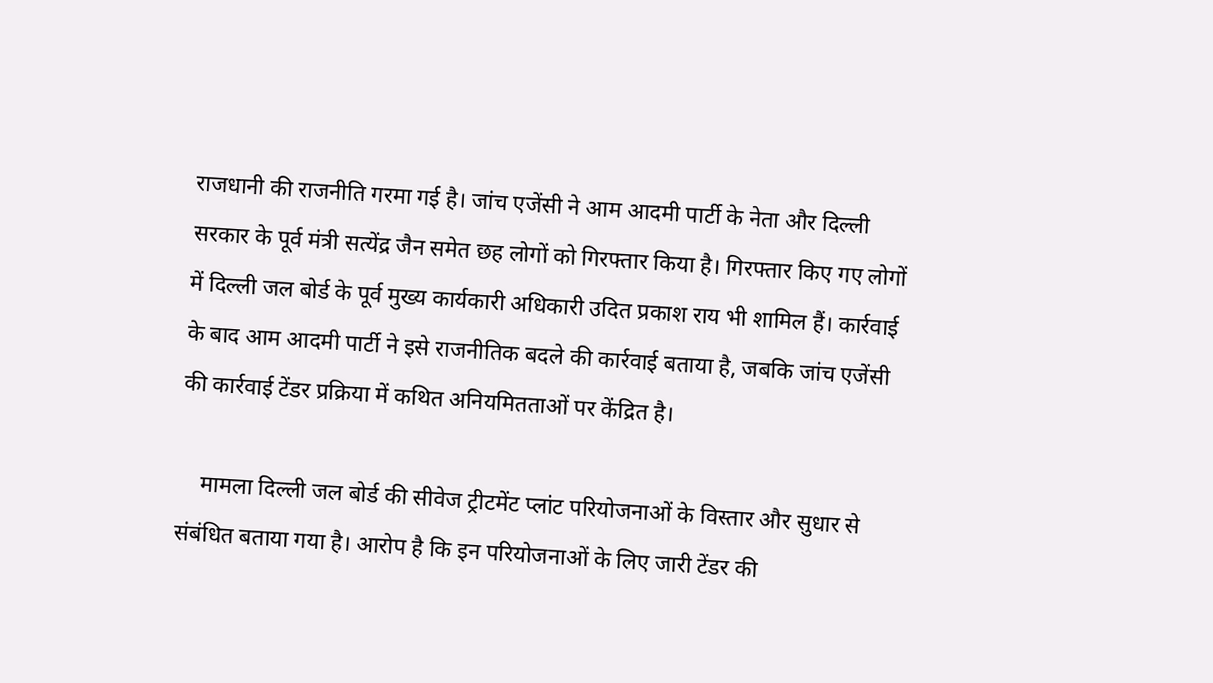राजधानी की राजनीति गरमा गई है। जांच एजेंसी ने आम आदमी पार्टी के नेता और दिल्ली सरकार के पूर्व मंत्री सत्येंद्र जैन समेत छह लोगों को गिरफ्तार किया है। गिरफ्तार किए गए लोगों में दिल्ली जल बोर्ड के पूर्व मुख्य कार्यकारी अधिकारी उदित प्रकाश राय भी शामिल हैं। कार्रवाई के बाद आम आदमी पार्टी ने इसे राजनीतिक बदले की कार्रवाई बताया है, जबकि जांच एजेंसी की कार्रवाई टेंडर प्रक्रिया में कथित अनियमितताओं पर केंद्रित है।

    मामला दिल्ली जल बोर्ड की सीवेज ट्रीटमेंट प्लांट परियोजनाओं के विस्तार और सुधार से संबंधित बताया गया है। आरोप है कि इन परियोजनाओं के लिए जारी टेंडर की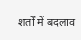शर्तों में बदलाव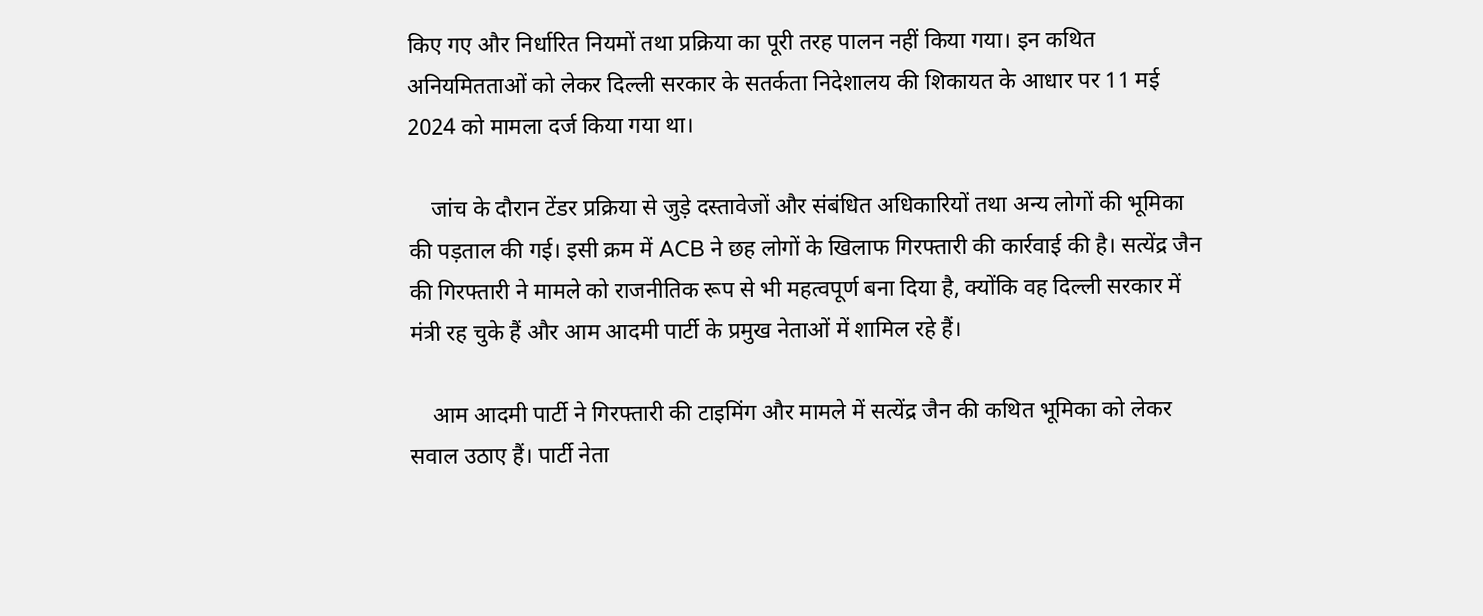किए गए और निर्धारित नियमों तथा प्रक्रिया का पूरी तरह पालन नहीं किया गया। इन कथित अनियमितताओं को लेकर दिल्ली सरकार के सतर्कता निदेशालय की शिकायत के आधार पर 11 मई 2024 को मामला दर्ज किया गया था।

    जांच के दौरान टेंडर प्रक्रिया से जुड़े दस्तावेजों और संबंधित अधिकारियों तथा अन्य लोगों की भूमिका की पड़ताल की गई। इसी क्रम में ACB ने छह लोगों के खिलाफ गिरफ्तारी की कार्रवाई की है। सत्येंद्र जैन की गिरफ्तारी ने मामले को राजनीतिक रूप से भी महत्वपूर्ण बना दिया है, क्योंकि वह दिल्ली सरकार में मंत्री रह चुके हैं और आम आदमी पार्टी के प्रमुख नेताओं में शामिल रहे हैं।

    आम आदमी पार्टी ने गिरफ्तारी की टाइमिंग और मामले में सत्येंद्र जैन की कथित भूमिका को लेकर सवाल उठाए हैं। पार्टी नेता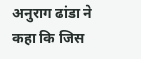अनुराग ढांडा ने कहा कि जिस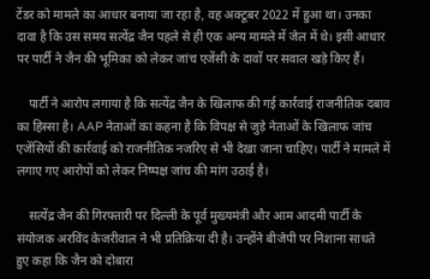टेंडर को मामले का आधार बनाया जा रहा है, वह अक्टूबर 2022 में हुआ था। उनका दावा है कि उस समय सत्येंद्र जैन पहले से ही एक अन्य मामले में जेल में थे। इसी आधार पर पार्टी ने जैन की भूमिका को लेकर जांच एजेंसी के दावों पर सवाल खड़े किए हैं।

    पार्टी ने आरोप लगाया है कि सत्येंद्र जैन के खिलाफ की गई कार्रवाई राजनीतिक दबाव का हिस्सा है। AAP नेताओं का कहना है कि विपक्ष से जुड़े नेताओं के खिलाफ जांच एजेंसियों की कार्रवाई को राजनीतिक नजरिए से भी देखा जाना चाहिए। पार्टी ने मामले में लगाए गए आरोपों को लेकर निष्पक्ष जांच की मांग उठाई है।

    सत्येंद्र जैन की गिरफ्तारी पर दिल्ली के पूर्व मुख्यमंत्री और आम आदमी पार्टी के संयोजक अरविंद केजरीवाल ने भी प्रतिक्रिया दी है। उन्होंने बीजेपी पर निशाना साधते हुए कहा कि जैन को दोबारा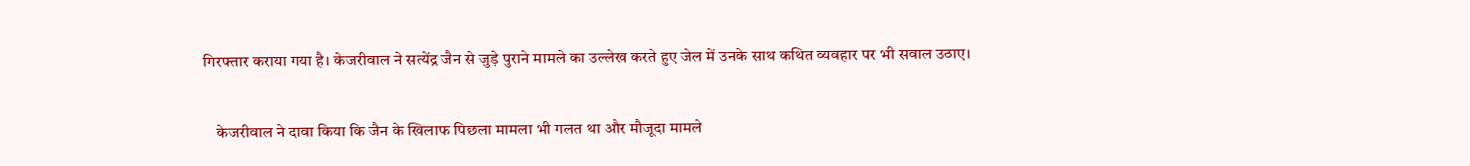गिरफ्तार कराया गया है। केजरीवाल ने सत्येंद्र जैन से जुड़े पुराने मामले का उल्लेख करते हुए जेल में उनके साथ कथित व्यवहार पर भी सवाल उठाए।

    केजरीवाल ने दावा किया कि जैन के खिलाफ पिछला मामला भी गलत था और मौजूदा मामले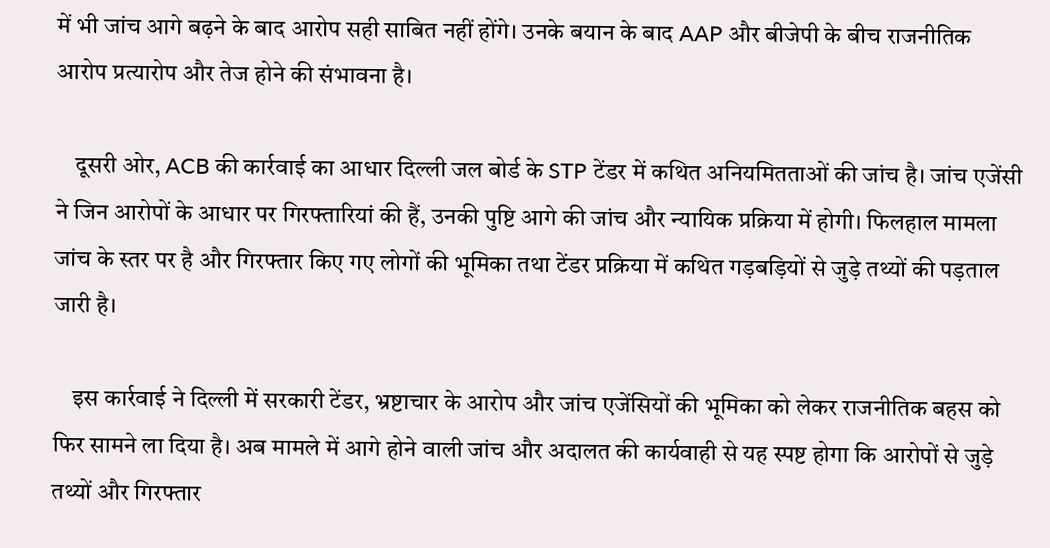में भी जांच आगे बढ़ने के बाद आरोप सही साबित नहीं होंगे। उनके बयान के बाद AAP और बीजेपी के बीच राजनीतिक आरोप प्रत्यारोप और तेज होने की संभावना है।

    दूसरी ओर, ACB की कार्रवाई का आधार दिल्ली जल बोर्ड के STP टेंडर में कथित अनियमितताओं की जांच है। जांच एजेंसी ने जिन आरोपों के आधार पर गिरफ्तारियां की हैं, उनकी पुष्टि आगे की जांच और न्यायिक प्रक्रिया में होगी। फिलहाल मामला जांच के स्तर पर है और गिरफ्तार किए गए लोगों की भूमिका तथा टेंडर प्रक्रिया में कथित गड़बड़ियों से जुड़े तथ्यों की पड़ताल जारी है।

    इस कार्रवाई ने दिल्ली में सरकारी टेंडर, भ्रष्टाचार के आरोप और जांच एजेंसियों की भूमिका को लेकर राजनीतिक बहस को फिर सामने ला दिया है। अब मामले में आगे होने वाली जांच और अदालत की कार्यवाही से यह स्पष्ट होगा कि आरोपों से जुड़े तथ्यों और गिरफ्तार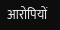आरोपियों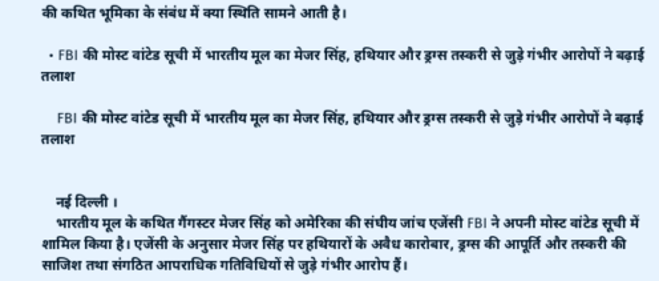की कथित भूमिका के संबंध में क्या स्थिति सामने आती है।

  • FBI की मोस्ट वांटेड सूची में भारतीय मूल का मेजर सिंह, हथियार और ड्रग्स तस्करी से जुड़े गंभीर आरोपों ने बढ़ाई तलाश

    FBI की मोस्ट वांटेड सूची में भारतीय मूल का मेजर सिंह, हथियार और ड्रग्स तस्करी से जुड़े गंभीर आरोपों ने बढ़ाई तलाश


    नई दिल्ली ।
    भारतीय मूल के कथित गैंगस्टर मेजर सिंह को अमेरिका की संघीय जांच एजेंसी FBI ने अपनी मोस्ट वांटेड सूची में शामिल किया है। एजेंसी के अनुसार मेजर सिंह पर हथियारों के अवैध कारोबार, ड्रग्स की आपूर्ति और तस्करी की साजिश तथा संगठित आपराधिक गतिविधियों से जुड़े गंभीर आरोप हैं।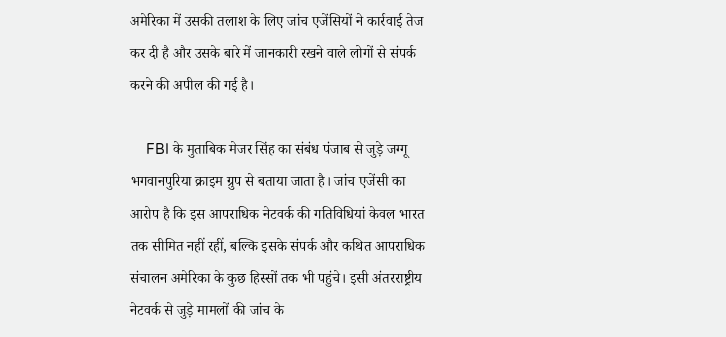अमेरिका में उसकी तलाश के लिए जांच एजेंसियों ने कार्रवाई तेज कर दी है और उसके बारे में जानकारी रखने वाले लोगों से संपर्क करने की अपील की गई है।

    FBI के मुताबिक मेजर सिंह का संबंध पंजाब से जुड़े जग्गू भगवानपुरिया क्राइम ग्रुप से बताया जाता है। जांच एजेंसी का आरोप है कि इस आपराधिक नेटवर्क की गतिविधियां केवल भारत तक सीमित नहीं रहीं, बल्कि इसके संपर्क और कथित आपराधिक संचालन अमेरिका के कुछ हिस्सों तक भी पहुंचे। इसी अंतरराष्ट्रीय नेटवर्क से जुड़े मामलों की जांच के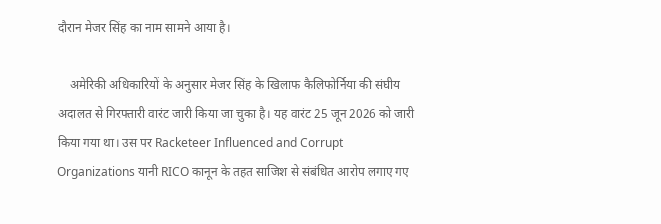दौरान मेजर सिंह का नाम सामने आया है।

    अमेरिकी अधिकारियों के अनुसार मेजर सिंह के खिलाफ कैलिफोर्निया की संघीय अदालत से गिरफ्तारी वारंट जारी किया जा चुका है। यह वारंट 25 जून 2026 को जारी किया गया था। उस पर Racketeer Influenced and Corrupt Organizations यानी RICO कानून के तहत साजिश से संबंधित आरोप लगाए गए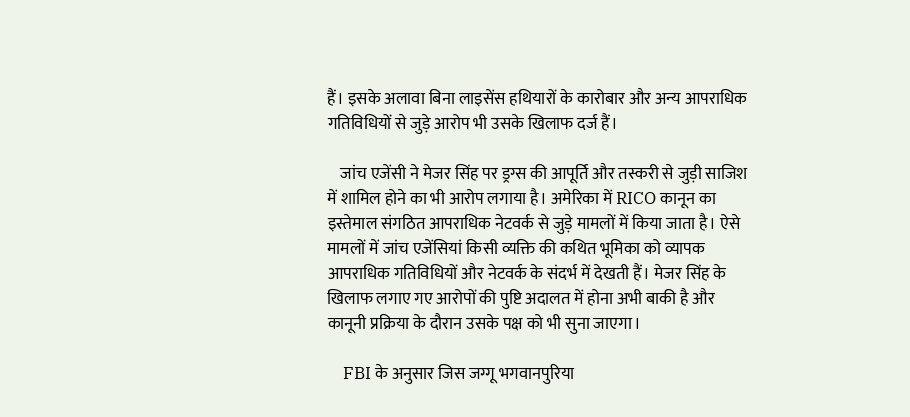हैं। इसके अलावा बिना लाइसेंस हथियारों के कारोबार और अन्य आपराधिक गतिविधियों से जुड़े आरोप भी उसके खिलाफ दर्ज हैं।

    जांच एजेंसी ने मेजर सिंह पर ड्रग्स की आपूर्ति और तस्करी से जुड़ी साजिश में शामिल होने का भी आरोप लगाया है। अमेरिका में RICO कानून का इस्तेमाल संगठित आपराधिक नेटवर्क से जुड़े मामलों में किया जाता है। ऐसे मामलों में जांच एजेंसियां किसी व्यक्ति की कथित भूमिका को व्यापक आपराधिक गतिविधियों और नेटवर्क के संदर्भ में देखती हैं। मेजर सिंह के खिलाफ लगाए गए आरोपों की पुष्टि अदालत में होना अभी बाकी है और कानूनी प्रक्रिया के दौरान उसके पक्ष को भी सुना जाएगा।

    FBI के अनुसार जिस जग्गू भगवानपुरिया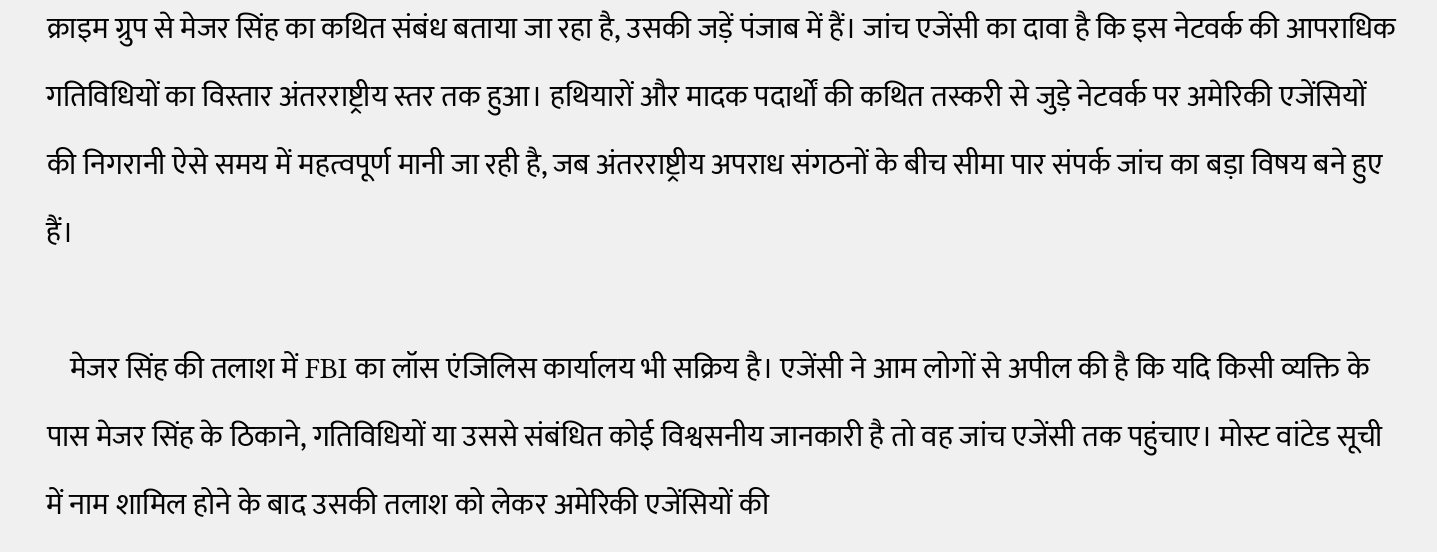क्राइम ग्रुप से मेजर सिंह का कथित संबंध बताया जा रहा है, उसकी जड़ें पंजाब में हैं। जांच एजेंसी का दावा है कि इस नेटवर्क की आपराधिक गतिविधियों का विस्तार अंतरराष्ट्रीय स्तर तक हुआ। हथियारों और मादक पदार्थों की कथित तस्करी से जुड़े नेटवर्क पर अमेरिकी एजेंसियों की निगरानी ऐसे समय में महत्वपूर्ण मानी जा रही है, जब अंतरराष्ट्रीय अपराध संगठनों के बीच सीमा पार संपर्क जांच का बड़ा विषय बने हुए हैं।

    मेजर सिंह की तलाश में FBI का लॉस एंजिलिस कार्यालय भी सक्रिय है। एजेंसी ने आम लोगों से अपील की है कि यदि किसी व्यक्ति के पास मेजर सिंह के ठिकाने, गतिविधियों या उससे संबंधित कोई विश्वसनीय जानकारी है तो वह जांच एजेंसी तक पहुंचाए। मोस्ट वांटेड सूची में नाम शामिल होने के बाद उसकी तलाश को लेकर अमेरिकी एजेंसियों की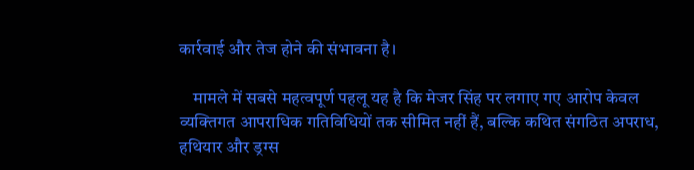कार्रवाई और तेज होने की संभावना है।

    मामले में सबसे महत्वपूर्ण पहलू यह है कि मेजर सिंह पर लगाए गए आरोप केवल व्यक्तिगत आपराधिक गतिविधियों तक सीमित नहीं हैं, बल्कि कथित संगठित अपराध, हथियार और ड्रग्स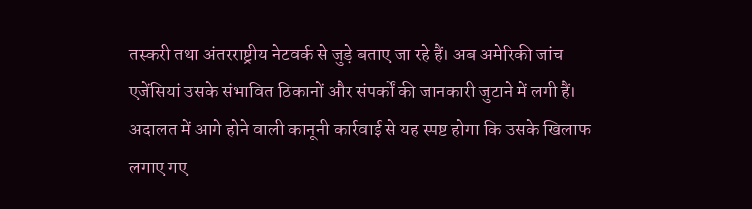तस्करी तथा अंतरराष्ट्रीय नेटवर्क से जुड़े बताए जा रहे हैं। अब अमेरिकी जांच एजेंसियां उसके संभावित ठिकानों और संपर्कों की जानकारी जुटाने में लगी हैं। अदालत में आगे होने वाली कानूनी कार्रवाई से यह स्पष्ट होगा कि उसके खिलाफ लगाए गए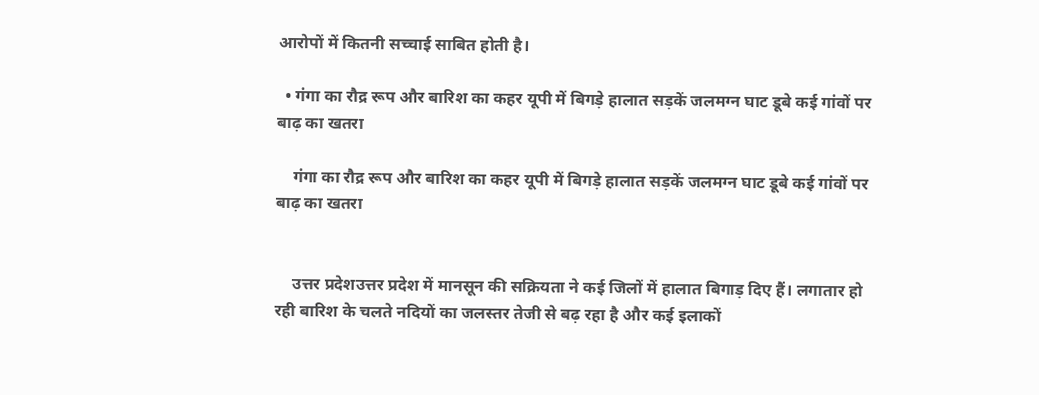आरोपों में कितनी सच्चाई साबित होती है।

  • गंगा का रौद्र रूप और बारिश का कहर यूपी में बिगड़े हालात सड़कें जलमग्न घाट डूबे कई गांवों पर बाढ़ का खतरा

    गंगा का रौद्र रूप और बारिश का कहर यूपी में बिगड़े हालात सड़कें जलमग्न घाट डूबे कई गांवों पर बाढ़ का खतरा


    उत्तर प्रदेशउत्तर प्रदेश में मानसून की सक्रियता ने कई जिलों में हालात बिगाड़ दिए हैं। लगातार हो रही बारिश के चलते नदियों का जलस्तर तेजी से बढ़ रहा है और कई इलाकों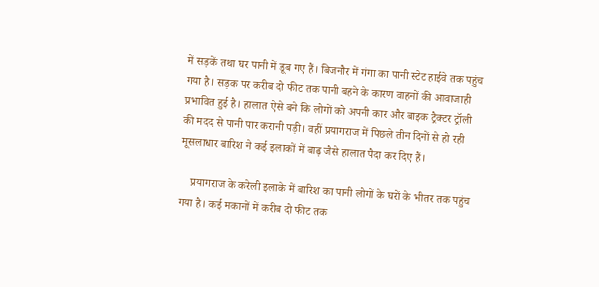में सड़कें तथा घर पानी में डूब गए हैं। बिजनौर में गंगा का पानी स्टेट हाईवे तक पहुंच गया है। सड़क पर करीब दो फीट तक पानी बहने के कारण वाहनों की आवाजाही प्रभावित हुई है। हालात ऐसे बने कि लोगों को अपनी कार और बाइक ट्रैक्टर ट्रॉली की मदद से पानी पार करानी पड़ी। वहीं प्रयागराज में पिछले तीन दिनों से हो रही मूसलाधार बारिश ने कई इलाकों में बाढ़ जैसे हालात पैदा कर दिए हैं।

    प्रयागराज के करेली इलाके में बारिश का पानी लोगों के घरों के भीतर तक पहुंच गया है। कई मकानों में करीब दो फीट तक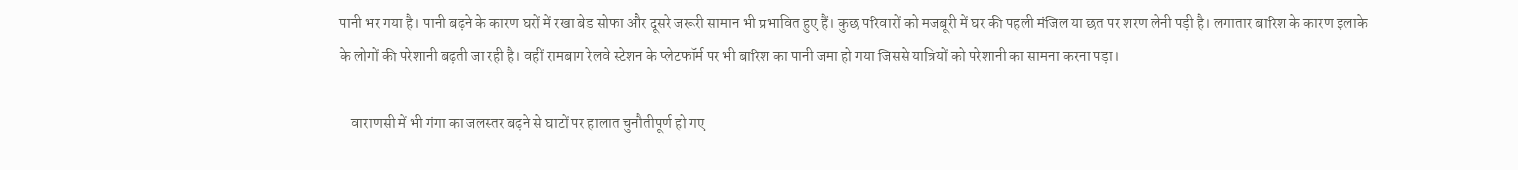पानी भर गया है। पानी बढ़ने के कारण घरों में रखा बेड सोफा और दूसरे जरूरी सामान भी प्रभावित हुए हैं। कुछ परिवारों को मजबूरी में घर की पहली मंजिल या छत पर शरण लेनी पड़ी है। लगातार बारिश के कारण इलाके के लोगों की परेशानी बढ़ती जा रही है। वहीं रामबाग रेलवे स्टेशन के प्लेटफॉर्म पर भी बारिश का पानी जमा हो गया जिससे यात्रियों को परेशानी का सामना करना पड़ा।

    वाराणसी में भी गंगा का जलस्तर बढ़ने से घाटों पर हालात चुनौतीपूर्ण हो गए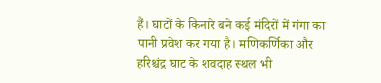हैं। घाटों के किनारे बने कई मंदिरों में गंगा का पानी प्रवेश कर गया है। मणिकर्णिका और हरिश्चंद्र घाट के शवदाह स्थल भी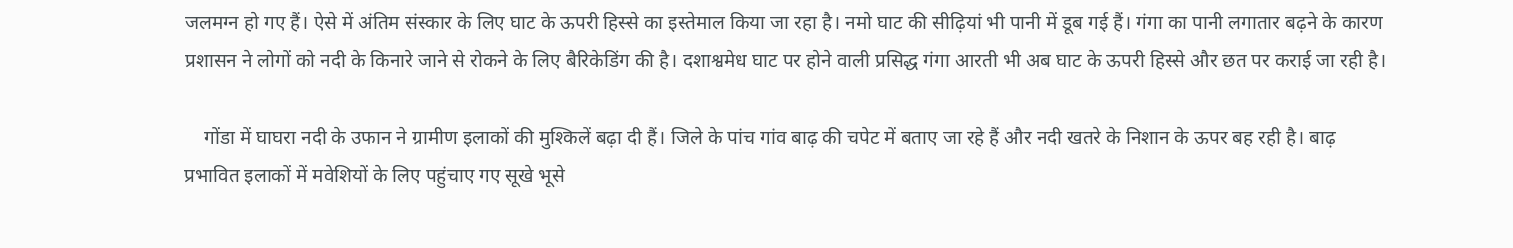जलमग्न हो गए हैं। ऐसे में अंतिम संस्कार के लिए घाट के ऊपरी हिस्से का इस्तेमाल किया जा रहा है। नमो घाट की सीढ़ियां भी पानी में डूब गई हैं। गंगा का पानी लगातार बढ़ने के कारण प्रशासन ने लोगों को नदी के किनारे जाने से रोकने के लिए बैरिकेडिंग की है। दशाश्वमेध घाट पर होने वाली प्रसिद्ध गंगा आरती भी अब घाट के ऊपरी हिस्से और छत पर कराई जा रही है।

    गोंडा में घाघरा नदी के उफान ने ग्रामीण इलाकों की मुश्किलें बढ़ा दी हैं। जिले के पांच गांव बाढ़ की चपेट में बताए जा रहे हैं और नदी खतरे के निशान के ऊपर बह रही है। बाढ़ प्रभावित इलाकों में मवेशियों के लिए पहुंचाए गए सूखे भूसे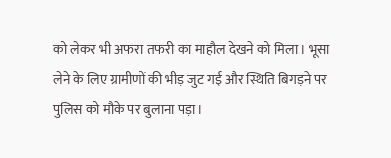को लेकर भी अफरा तफरी का माहौल देखने को मिला। भूसा लेने के लिए ग्रामीणों की भीड़ जुट गई और स्थिति बिगड़ने पर पुलिस को मौके पर बुलाना पड़ा।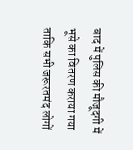बाद में पुलिस की मौजूदगी में भूसे का वितरण कराया गया ताकि सभी जरूरतमंद लोगों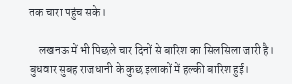तक चारा पहुंच सके।

    लखनऊ में भी पिछले चार दिनों से बारिश का सिलसिला जारी है। बुधवार सुबह राजधानी के कुछ इलाकों में हल्की बारिश हुई।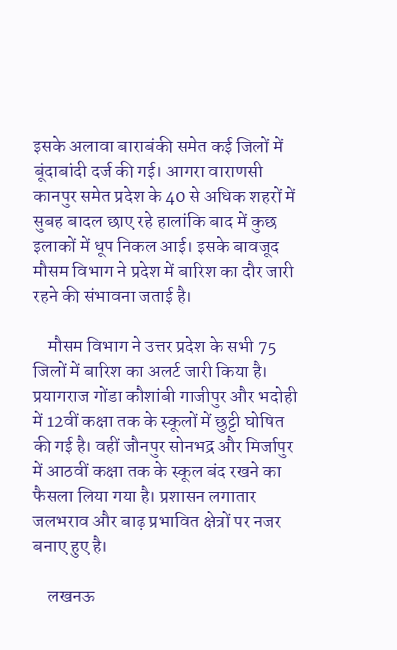इसके अलावा बाराबंकी समेत कई जिलों में बूंदाबांदी दर्ज की गई। आगरा वाराणसी कानपुर समेत प्रदेश के 40 से अधिक शहरों में सुबह बादल छाए रहे हालांकि बाद में कुछ इलाकों में धूप निकल आई। इसके बावजूद मौसम विभाग ने प्रदेश में बारिश का दौर जारी रहने की संभावना जताई है।

    मौसम विभाग ने उत्तर प्रदेश के सभी 75 जिलों में बारिश का अलर्ट जारी किया है। प्रयागराज गोंडा कौशांबी गाजीपुर और भदोही में 12वीं कक्षा तक के स्कूलों में छुट्टी घोषित की गई है। वहीं जौनपुर सोनभद्र और मिर्जापुर में आठवीं कक्षा तक के स्कूल बंद रखने का फैसला लिया गया है। प्रशासन लगातार जलभराव और बाढ़ प्रभावित क्षेत्रों पर नजर बनाए हुए है।

    लखनऊ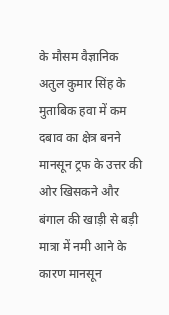के मौसम वैज्ञानिक अतुल कुमार सिंह के मुताबिक हवा में कम दबाव का क्षेत्र बनने मानसून ट्रफ के उत्तर की ओर खिसकने और बंगाल की खाड़ी से बड़ी मात्रा में नमी आने के कारण मानसून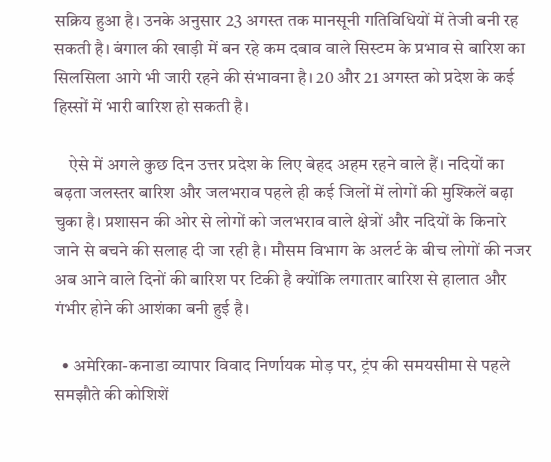सक्रिय हुआ है। उनके अनुसार 23 अगस्त तक मानसूनी गतिविधियों में तेजी बनी रह सकती है। बंगाल की खाड़ी में बन रहे कम दबाव वाले सिस्टम के प्रभाव से बारिश का सिलसिला आगे भी जारी रहने की संभावना है। 20 और 21 अगस्त को प्रदेश के कई हिस्सों में भारी बारिश हो सकती है।

    ऐसे में अगले कुछ दिन उत्तर प्रदेश के लिए बेहद अहम रहने वाले हैं। नदियों का बढ़ता जलस्तर बारिश और जलभराव पहले ही कई जिलों में लोगों की मुश्किलें बढ़ा चुका है। प्रशासन की ओर से लोगों को जलभराव वाले क्षेत्रों और नदियों के किनारे जाने से बचने की सलाह दी जा रही है। मौसम विभाग के अलर्ट के बीच लोगों की नजर अब आने वाले दिनों की बारिश पर टिकी है क्योंकि लगातार बारिश से हालात और गंभीर होने की आशंका बनी हुई है।

  • अमेरिका-कनाडा व्यापार विवाद निर्णायक मोड़ पर, ट्रंप की समयसीमा से पहले समझौते की कोशिशें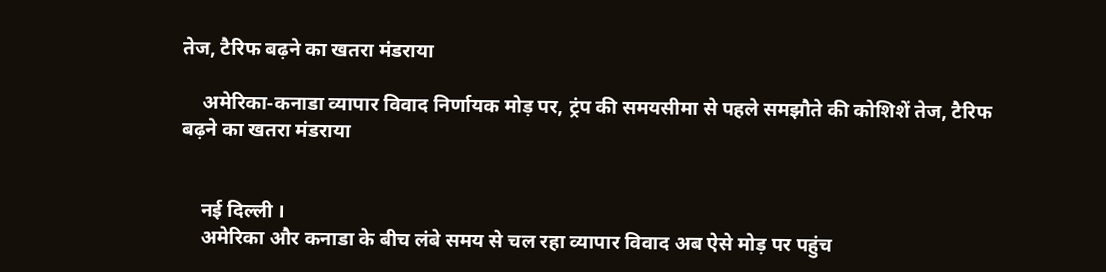तेज, टैरिफ बढ़ने का खतरा मंडराया

    अमेरिका-कनाडा व्यापार विवाद निर्णायक मोड़ पर, ट्रंप की समयसीमा से पहले समझौते की कोशिशें तेज, टैरिफ बढ़ने का खतरा मंडराया


    नई दिल्ली ।
    अमेरिका और कनाडा के बीच लंबे समय से चल रहा व्यापार विवाद अब ऐसे मोड़ पर पहुंच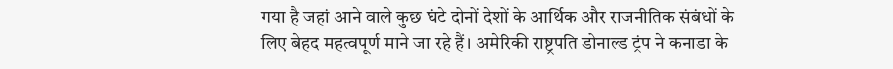गया है जहां आने वाले कुछ घंटे दोनों देशों के आर्थिक और राजनीतिक संबंधों के लिए बेहद महत्वपूर्ण माने जा रहे हैं। अमेरिकी राष्ट्रपति डोनाल्ड ट्रंप ने कनाडा के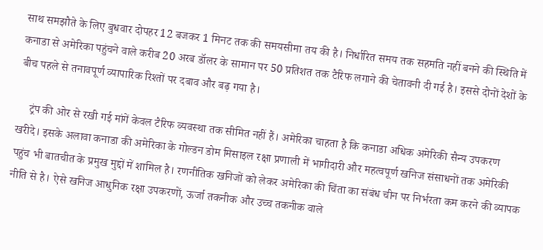साथ समझौते के लिए बुधवार दोपहर 12 बजकर 1 मिनट तक की समयसीमा तय की है। निर्धारित समय तक सहमति नहीं बनने की स्थिति में कनाडा से अमेरिका पहुंचने वाले करीब 20 अरब डॉलर के सामान पर 50 प्रतिशत तक टैरिफ लगाने की चेतावनी दी गई है। इससे दोनों देशों के बीच पहले से तनावपूर्ण व्यापारिक रिश्तों पर दबाव और बढ़ गया है।

    ट्रंप की ओर से रखी गई मांगें केवल टैरिफ व्यवस्था तक सीमित नहीं हैं। अमेरिका चाहता है कि कनाडा अधिक अमेरिकी सैन्य उपकरण खरीदे। इसके अलावा कनाडा की अमेरिका के गोल्डन डोम मिसाइल रक्षा प्रणाली में भागीदारी और महत्वपूर्ण खनिज संसाधनों तक अमेरिकी पहुंच भी बातचीत के प्रमुख मुद्दों में शामिल है। रणनीतिक खनिजों को लेकर अमेरिका की चिंता का संबंध चीन पर निर्भरता कम करने की व्यापक नीति से है। ऐसे खनिज आधुनिक रक्षा उपकरणों, ऊर्जा तकनीक और उच्च तकनीक वाले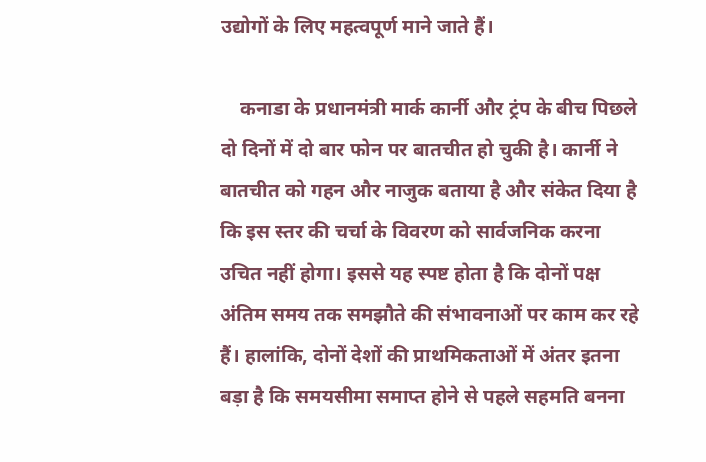उद्योगों के लिए महत्वपूर्ण माने जाते हैं।

    कनाडा के प्रधानमंत्री मार्क कार्नी और ट्रंप के बीच पिछले दो दिनों में दो बार फोन पर बातचीत हो चुकी है। कार्नी ने बातचीत को गहन और नाजुक बताया है और संकेत दिया है कि इस स्तर की चर्चा के विवरण को सार्वजनिक करना उचित नहीं होगा। इससे यह स्पष्ट होता है कि दोनों पक्ष अंतिम समय तक समझौते की संभावनाओं पर काम कर रहे हैं। हालांकि, दोनों देशों की प्राथमिकताओं में अंतर इतना बड़ा है कि समयसीमा समाप्त होने से पहले सहमति बनना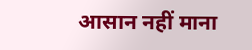आसान नहीं माना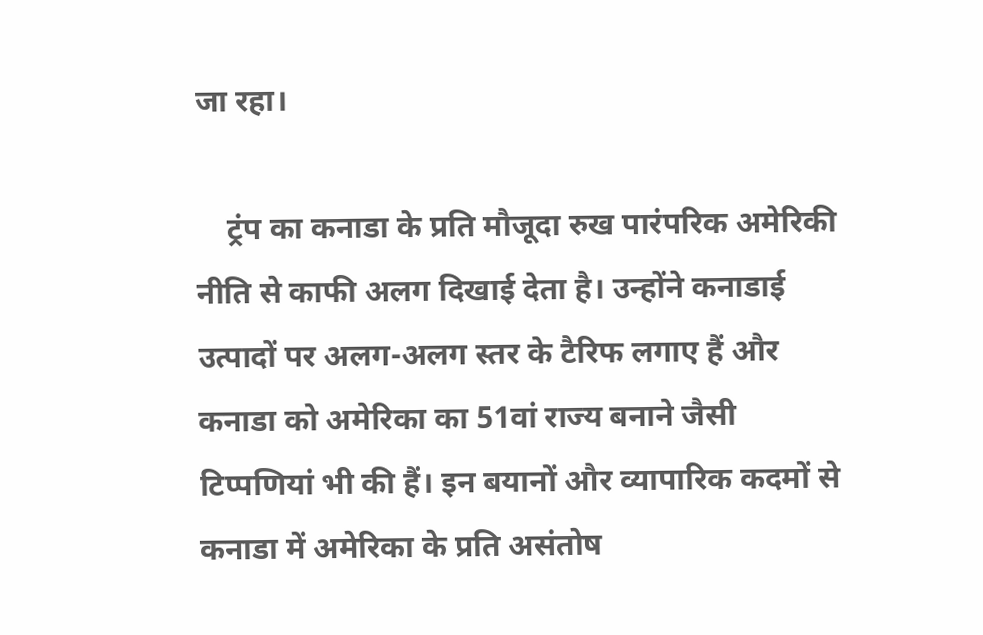जा रहा।

    ट्रंप का कनाडा के प्रति मौजूदा रुख पारंपरिक अमेरिकी नीति से काफी अलग दिखाई देता है। उन्होंने कनाडाई उत्पादों पर अलग-अलग स्तर के टैरिफ लगाए हैं और कनाडा को अमेरिका का 51वां राज्य बनाने जैसी टिप्पणियां भी की हैं। इन बयानों और व्यापारिक कदमों से कनाडा में अमेरिका के प्रति असंतोष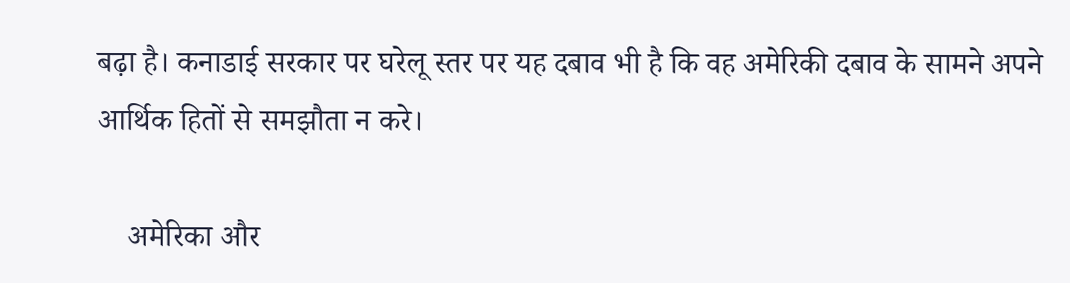बढ़ा है। कनाडाई सरकार पर घरेलू स्तर पर यह दबाव भी है कि वह अमेरिकी दबाव के सामने अपने आर्थिक हितों से समझौता न करे।

    अमेरिका और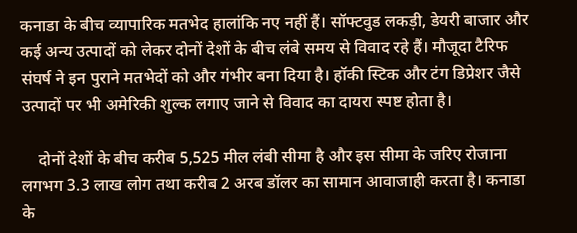कनाडा के बीच व्यापारिक मतभेद हालांकि नए नहीं हैं। सॉफ्टवुड लकड़ी, डेयरी बाजार और कई अन्य उत्पादों को लेकर दोनों देशों के बीच लंबे समय से विवाद रहे हैं। मौजूदा टैरिफ संघर्ष ने इन पुराने मतभेदों को और गंभीर बना दिया है। हॉकी स्टिक और टंग डिप्रेशर जैसे उत्पादों पर भी अमेरिकी शुल्क लगाए जाने से विवाद का दायरा स्पष्ट होता है।

    दोनों देशों के बीच करीब 5,525 मील लंबी सीमा है और इस सीमा के जरिए रोजाना लगभग 3.3 लाख लोग तथा करीब 2 अरब डॉलर का सामान आवाजाही करता है। कनाडा के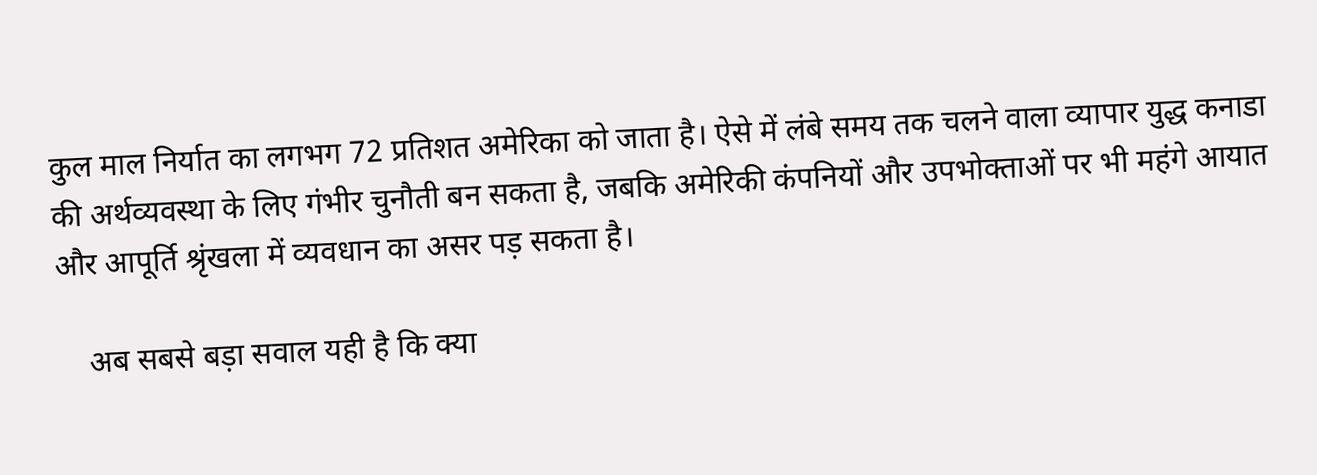कुल माल निर्यात का लगभग 72 प्रतिशत अमेरिका को जाता है। ऐसे में लंबे समय तक चलने वाला व्यापार युद्ध कनाडा की अर्थव्यवस्था के लिए गंभीर चुनौती बन सकता है, जबकि अमेरिकी कंपनियों और उपभोक्ताओं पर भी महंगे आयात और आपूर्ति श्रृंखला में व्यवधान का असर पड़ सकता है।

    अब सबसे बड़ा सवाल यही है कि क्या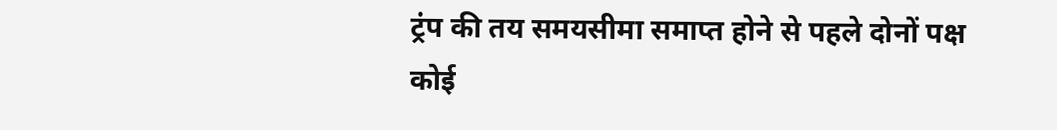ट्रंप की तय समयसीमा समाप्त होने से पहले दोनों पक्ष कोई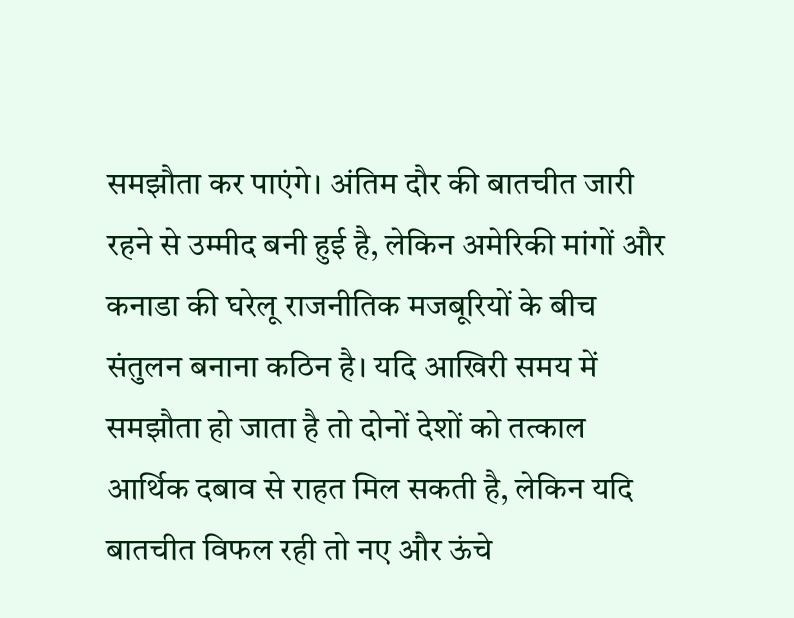समझौता कर पाएंगे। अंतिम दौर की बातचीत जारी रहने से उम्मीद बनी हुई है, लेकिन अमेरिकी मांगों और कनाडा की घरेलू राजनीतिक मजबूरियों के बीच संतुलन बनाना कठिन है। यदि आखिरी समय में समझौता हो जाता है तो दोनों देशों को तत्काल आर्थिक दबाव से राहत मिल सकती है, लेकिन यदि बातचीत विफल रही तो नए और ऊंचे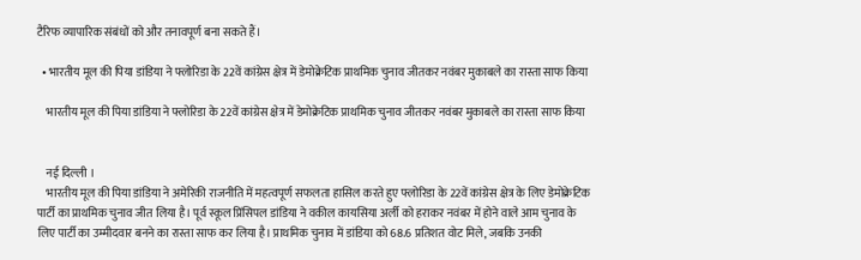टैरिफ व्यापारिक संबंधों को और तनावपूर्ण बना सकते हैं।

  • भारतीय मूल की पिया डांडिया ने फ्लोरिडा के 22वें कांग्रेस क्षेत्र में डेमोक्रेटिक प्राथमिक चुनाव जीतकर नवंबर मुकाबले का रास्ता साफ किया

    भारतीय मूल की पिया डांडिया ने फ्लोरिडा के 22वें कांग्रेस क्षेत्र में डेमोक्रेटिक प्राथमिक चुनाव जीतकर नवंबर मुकाबले का रास्ता साफ किया


    नई दिल्ली ।
    भारतीय मूल की पिया डांडिया ने अमेरिकी राजनीति में महत्वपूर्ण सफलता हासिल करते हुए फ्लोरिडा के 22वें कांग्रेस क्षेत्र के लिए डेमोक्रेटिक पार्टी का प्राथमिक चुनाव जीत लिया है। पूर्व स्कूल प्रिंसिपल डांडिया ने वकील कायसिया अर्ली को हराकर नवंबर में होने वाले आम चुनाव के लिए पार्टी का उम्मीदवार बनने का रास्ता साफ कर लिया है। प्राथमिक चुनाव में डांडिया को 68.6 प्रतिशत वोट मिले, जबकि उनकी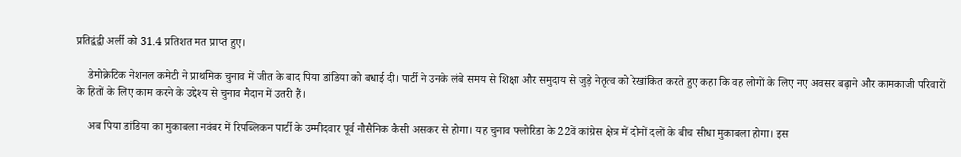प्रतिद्वंद्वी अर्ली को 31.4 प्रतिशत मत प्राप्त हुए।

    डेमोक्रेटिक नेशनल कमेटी ने प्राथमिक चुनाव में जीत के बाद पिया डांडिया को बधाई दी। पार्टी ने उनके लंबे समय से शिक्षा और समुदाय से जुड़े नेतृत्व को रेखांकित करते हुए कहा कि वह लोगों के लिए नए अवसर बढ़ाने और कामकाजी परिवारों के हितों के लिए काम करने के उद्देश्य से चुनाव मैदान में उतरी हैं।

    अब पिया डांडिया का मुकाबला नवंबर में रिपब्लिकन पार्टी के उम्मीदवार पूर्व नौसैनिक कैसी असकर से होगा। यह चुनाव फ्लोरिडा के 22वें कांग्रेस क्षेत्र में दोनों दलों के बीच सीधा मुकाबला होगा। इस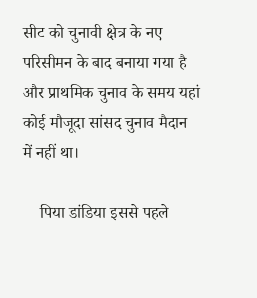सीट को चुनावी क्षेत्र के नए परिसीमन के बाद बनाया गया है और प्राथमिक चुनाव के समय यहां कोई मौजूदा सांसद चुनाव मैदान में नहीं था।

    पिया डांडिया इससे पहले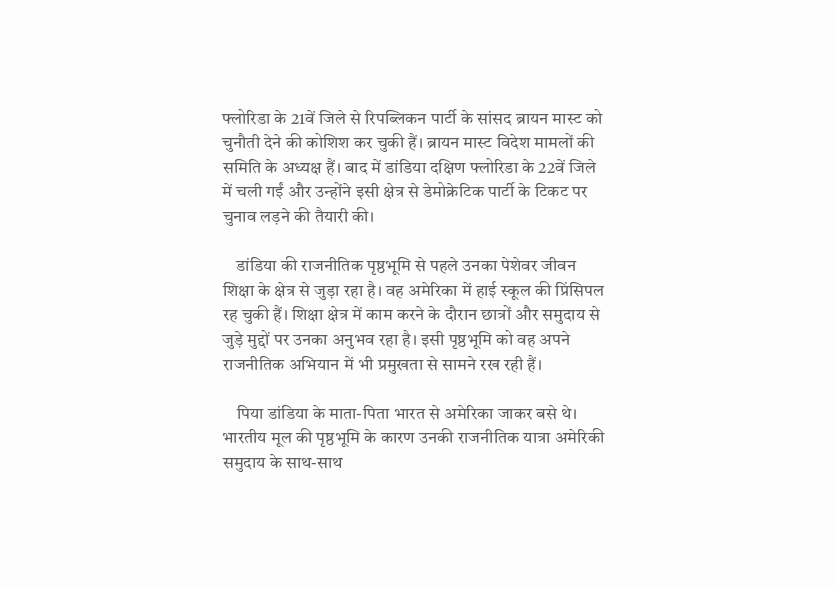फ्लोरिडा के 21वें जिले से रिपब्लिकन पार्टी के सांसद ब्रायन मास्ट को चुनौती देने की कोशिश कर चुकी हैं। ब्रायन मास्ट विदेश मामलों की समिति के अध्यक्ष हैं। बाद में डांडिया दक्षिण फ्लोरिडा के 22वें जिले में चली गईं और उन्होंने इसी क्षेत्र से डेमोक्रेटिक पार्टी के टिकट पर चुनाव लड़ने की तैयारी की।

    डांडिया की राजनीतिक पृष्ठभूमि से पहले उनका पेशेवर जीवन शिक्षा के क्षेत्र से जुड़ा रहा है। वह अमेरिका में हाई स्कूल की प्रिंसिपल रह चुकी हैं। शिक्षा क्षेत्र में काम करने के दौरान छात्रों और समुदाय से जुड़े मुद्दों पर उनका अनुभव रहा है। इसी पृष्ठभूमि को वह अपने राजनीतिक अभियान में भी प्रमुखता से सामने रख रही हैं।

    पिया डांडिया के माता-पिता भारत से अमेरिका जाकर बसे थे। भारतीय मूल की पृष्ठभूमि के कारण उनकी राजनीतिक यात्रा अमेरिकी समुदाय के साथ-साथ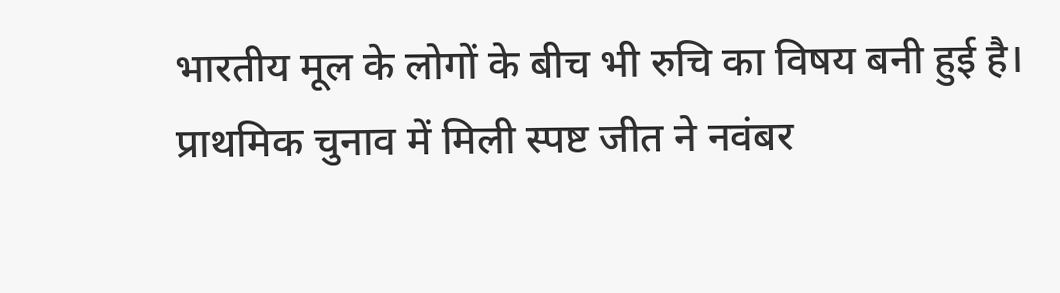भारतीय मूल के लोगों के बीच भी रुचि का विषय बनी हुई है। प्राथमिक चुनाव में मिली स्पष्ट जीत ने नवंबर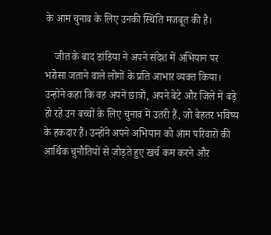के आम चुनाव के लिए उनकी स्थिति मजबूत की है।

    जीत के बाद डांडिया ने अपने संदेश में अभियान पर भरोसा जताने वाले लोगों के प्रति आभार व्यक्त किया। उन्होंने कहा कि वह अपने छात्रों, अपने बेटे और जिले में बड़े हो रहे उन बच्चों के लिए चुनाव में उतरी हैं, जो बेहतर भविष्य के हकदार हैं। उन्होंने अपने अभियान को आम परिवारों की आर्थिक चुनौतियों से जोड़ते हुए खर्च कम करने और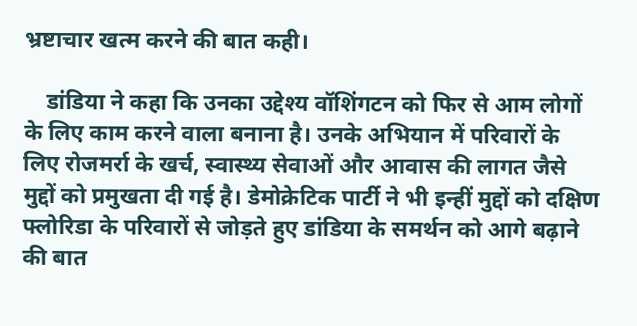भ्रष्टाचार खत्म करने की बात कही।

    डांडिया ने कहा कि उनका उद्देश्य वॉशिंगटन को फिर से आम लोगों के लिए काम करने वाला बनाना है। उनके अभियान में परिवारों के लिए रोजमर्रा के खर्च, स्वास्थ्य सेवाओं और आवास की लागत जैसे मुद्दों को प्रमुखता दी गई है। डेमोक्रेटिक पार्टी ने भी इन्हीं मुद्दों को दक्षिण फ्लोरिडा के परिवारों से जोड़ते हुए डांडिया के समर्थन को आगे बढ़ाने की बात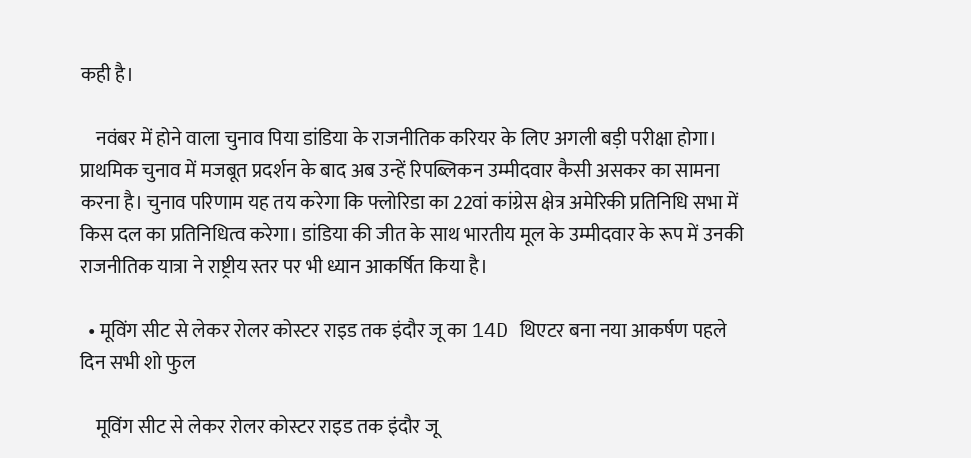कही है।

    नवंबर में होने वाला चुनाव पिया डांडिया के राजनीतिक करियर के लिए अगली बड़ी परीक्षा होगा। प्राथमिक चुनाव में मजबूत प्रदर्शन के बाद अब उन्हें रिपब्लिकन उम्मीदवार कैसी असकर का सामना करना है। चुनाव परिणाम यह तय करेगा कि फ्लोरिडा का 22वां कांग्रेस क्षेत्र अमेरिकी प्रतिनिधि सभा में किस दल का प्रतिनिधित्व करेगा। डांडिया की जीत के साथ भारतीय मूल के उम्मीदवार के रूप में उनकी राजनीतिक यात्रा ने राष्ट्रीय स्तर पर भी ध्यान आकर्षित किया है।

  • मूविंग सीट से लेकर रोलर कोस्टर राइड तक इंदौर जू का 14D थिएटर बना नया आकर्षण पहले दिन सभी शो फुल

    मूविंग सीट से लेकर रोलर कोस्टर राइड तक इंदौर जू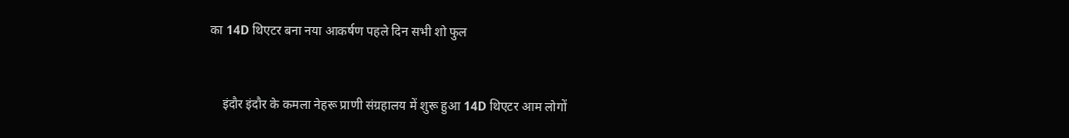का 14D थिएटर बना नया आकर्षण पहले दिन सभी शो फुल


    इंदौर इंदौर के कमला नेहरू प्राणी संग्रहालय में शुरू हुआ 14D थिएटर आम लोगों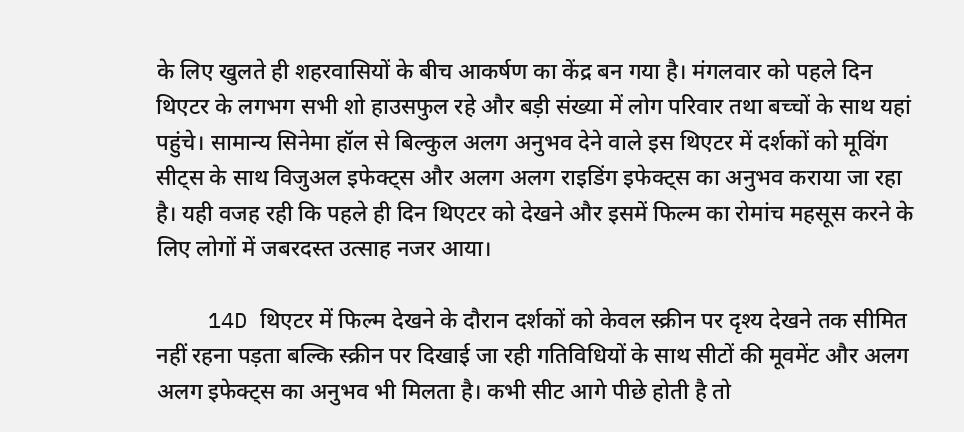के लिए खुलते ही शहरवासियों के बीच आकर्षण का केंद्र बन गया है। मंगलवार को पहले दिन थिएटर के लगभग सभी शो हाउसफुल रहे और बड़ी संख्या में लोग परिवार तथा बच्चों के साथ यहां पहुंचे। सामान्य सिनेमा हॉल से बिल्कुल अलग अनुभव देने वाले इस थिएटर में दर्शकों को मूविंग सीट्स के साथ विजुअल इफेक्ट्स और अलग अलग राइडिंग इफेक्ट्स का अनुभव कराया जा रहा है। यही वजह रही कि पहले ही दिन थिएटर को देखने और इसमें फिल्म का रोमांच महसूस करने के लिए लोगों में जबरदस्त उत्साह नजर आया।

    14D थिएटर में फिल्म देखने के दौरान दर्शकों को केवल स्क्रीन पर दृश्य देखने तक सीमित नहीं रहना पड़ता बल्कि स्क्रीन पर दिखाई जा रही गतिविधियों के साथ सीटों की मूवमेंट और अलग अलग इफेक्ट्स का अनुभव भी मिलता है। कभी सीट आगे पीछे होती है तो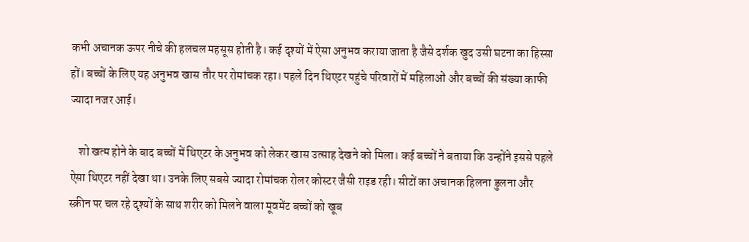कभी अचानक ऊपर नीचे की हलचल महसूस होती है। कई दृश्यों में ऐसा अनुभव कराया जाता है जैसे दर्शक खुद उसी घटना का हिस्सा हों। बच्चों के लिए यह अनुभव खास तौर पर रोमांचक रहा। पहले दिन थिएटर पहुंचे परिवारों में महिलाओं और बच्चों की संख्या काफी ज्यादा नजर आई।

    शो खत्म होने के बाद बच्चों में थिएटर के अनुभव को लेकर खास उत्साह देखने को मिला। कई बच्चों ने बताया कि उन्होंने इससे पहले ऐसा थिएटर नहीं देखा था। उनके लिए सबसे ज्यादा रोमांचक रोलर कोस्टर जैसी राइड रही। सीटों का अचानक हिलना डुलना और स्क्रीन पर चल रहे दृश्यों के साथ शरीर को मिलने वाला मूवमेंट बच्चों को खूब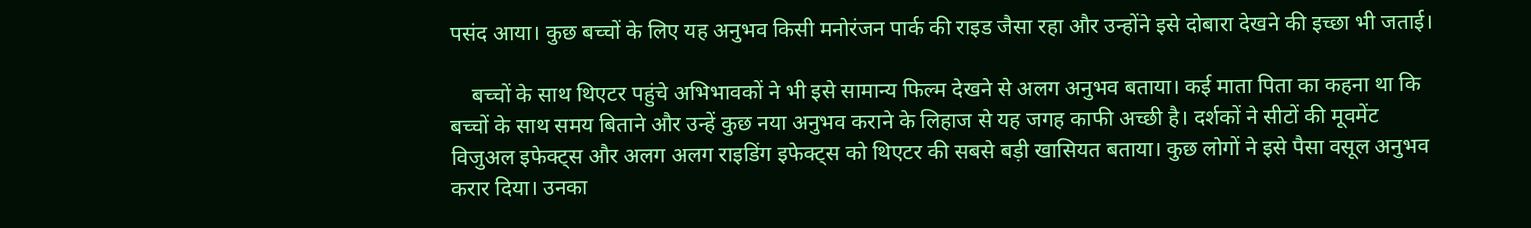पसंद आया। कुछ बच्चों के लिए यह अनुभव किसी मनोरंजन पार्क की राइड जैसा रहा और उन्होंने इसे दोबारा देखने की इच्छा भी जताई।

    बच्चों के साथ थिएटर पहुंचे अभिभावकों ने भी इसे सामान्य फिल्म देखने से अलग अनुभव बताया। कई माता पिता का कहना था कि बच्चों के साथ समय बिताने और उन्हें कुछ नया अनुभव कराने के लिहाज से यह जगह काफी अच्छी है। दर्शकों ने सीटों की मूवमेंट विजुअल इफेक्ट्स और अलग अलग राइडिंग इफेक्ट्स को थिएटर की सबसे बड़ी खासियत बताया। कुछ लोगों ने इसे पैसा वसूल अनुभव करार दिया। उनका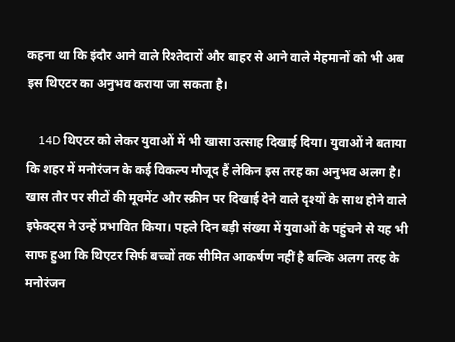कहना था कि इंदौर आने वाले रिश्तेदारों और बाहर से आने वाले मेहमानों को भी अब इस थिएटर का अनुभव कराया जा सकता है।

    14D थिएटर को लेकर युवाओं में भी खासा उत्साह दिखाई दिया। युवाओं ने बताया कि शहर में मनोरंजन के कई विकल्प मौजूद हैं लेकिन इस तरह का अनुभव अलग है। खास तौर पर सीटों की मूवमेंट और स्क्रीन पर दिखाई देने वाले दृश्यों के साथ होने वाले इफेक्ट्स ने उन्हें प्रभावित किया। पहले दिन बड़ी संख्या में युवाओं के पहुंचने से यह भी साफ हुआ कि थिएटर सिर्फ बच्चों तक सीमित आकर्षण नहीं है बल्कि अलग तरह के मनोरंजन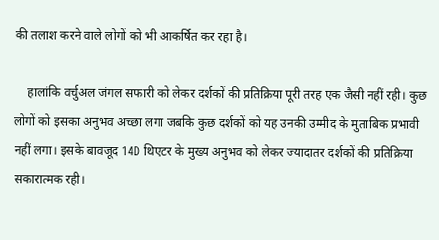की तलाश करने वाले लोगों को भी आकर्षित कर रहा है।

    हालांकि वर्चुअल जंगल सफारी को लेकर दर्शकों की प्रतिक्रिया पूरी तरह एक जैसी नहीं रही। कुछ लोगों को इसका अनुभव अच्छा लगा जबकि कुछ दर्शकों को यह उनकी उम्मीद के मुताबिक प्रभावी नहीं लगा। इसके बावजूद 14D थिएटर के मुख्य अनुभव को लेकर ज्यादातर दर्शकों की प्रतिक्रिया सकारात्मक रही।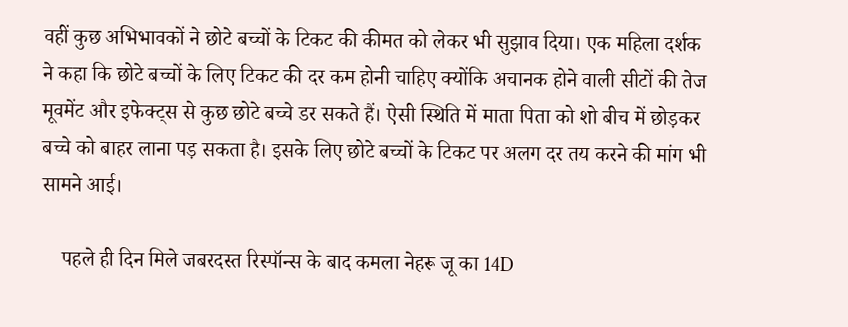वहीं कुछ अभिभावकों ने छोटे बच्चों के टिकट की कीमत को लेकर भी सुझाव दिया। एक महिला दर्शक ने कहा कि छोटे बच्चों के लिए टिकट की दर कम होनी चाहिए क्योंकि अचानक होने वाली सीटों की तेज मूवमेंट और इफेक्ट्स से कुछ छोटे बच्चे डर सकते हैं। ऐसी स्थिति में माता पिता को शो बीच में छोड़कर बच्चे को बाहर लाना पड़ सकता है। इसके लिए छोटे बच्चों के टिकट पर अलग दर तय करने की मांग भी सामने आई।

    पहले ही दिन मिले जबरदस्त रिस्पॉन्स के बाद कमला नेहरू जू का 14D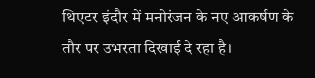थिएटर इंदौर में मनोरंजन के नए आकर्षण के तौर पर उभरता दिखाई दे रहा है।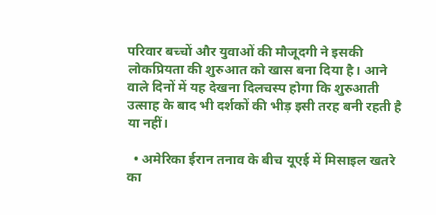परिवार बच्चों और युवाओं की मौजूदगी ने इसकी लोकप्रियता की शुरुआत को खास बना दिया है। आने वाले दिनों में यह देखना दिलचस्प होगा कि शुरुआती उत्साह के बाद भी दर्शकों की भीड़ इसी तरह बनी रहती है या नहीं।

  • अमेरिका ईरान तनाव के बीच यूएई में मिसाइल खतरे का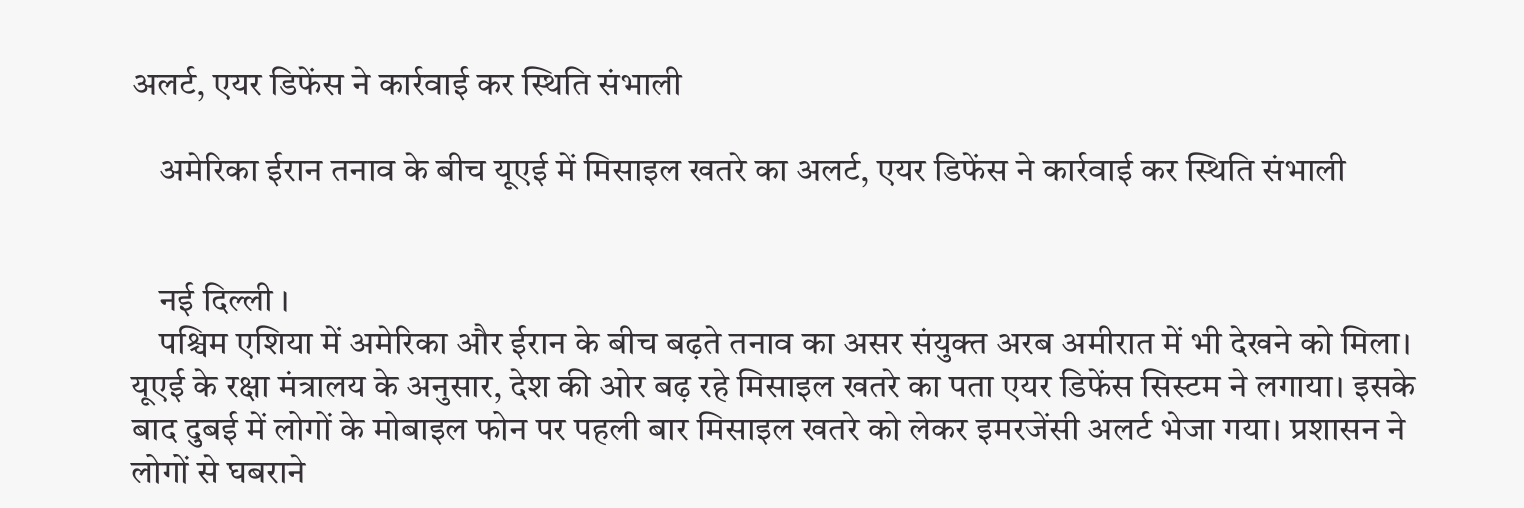अलर्ट, एयर डिफेंस ने कार्रवाई कर स्थिति संभाली

    अमेरिका ईरान तनाव के बीच यूएई में मिसाइल खतरे का अलर्ट, एयर डिफेंस ने कार्रवाई कर स्थिति संभाली


    नई दिल्ली ।
    पश्चिम एशिया में अमेरिका और ईरान के बीच बढ़ते तनाव का असर संयुक्त अरब अमीरात में भी देखने को मिला। यूएई के रक्षा मंत्रालय के अनुसार, देश की ओर बढ़ रहे मिसाइल खतरे का पता एयर डिफेंस सिस्टम ने लगाया। इसके बाद दुबई में लोगों के मोबाइल फोन पर पहली बार मिसाइल खतरे को लेकर इमरजेंसी अलर्ट भेजा गया। प्रशासन ने लोगों से घबराने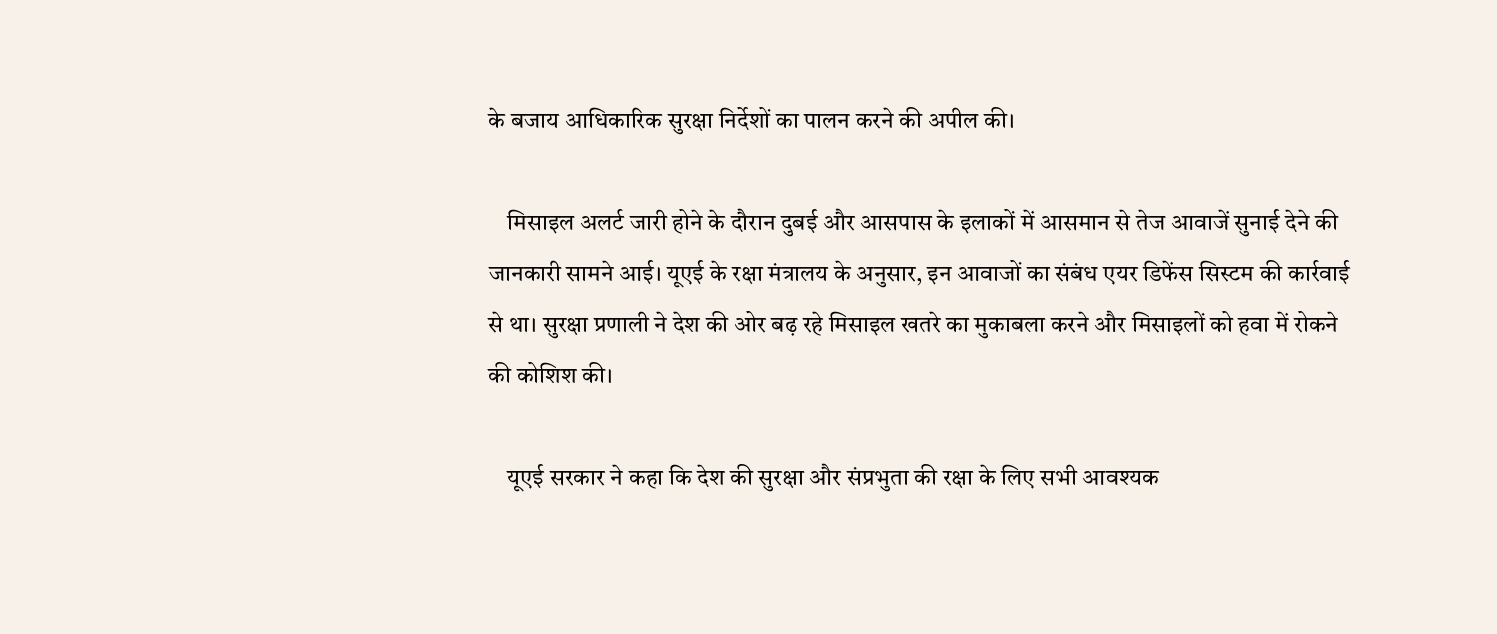के बजाय आधिकारिक सुरक्षा निर्देशों का पालन करने की अपील की।

    मिसाइल अलर्ट जारी होने के दौरान दुबई और आसपास के इलाकों में आसमान से तेज आवाजें सुनाई देने की जानकारी सामने आई। यूएई के रक्षा मंत्रालय के अनुसार, इन आवाजों का संबंध एयर डिफेंस सिस्टम की कार्रवाई से था। सुरक्षा प्रणाली ने देश की ओर बढ़ रहे मिसाइल खतरे का मुकाबला करने और मिसाइलों को हवा में रोकने की कोशिश की।

    यूएई सरकार ने कहा कि देश की सुरक्षा और संप्रभुता की रक्षा के लिए सभी आवश्यक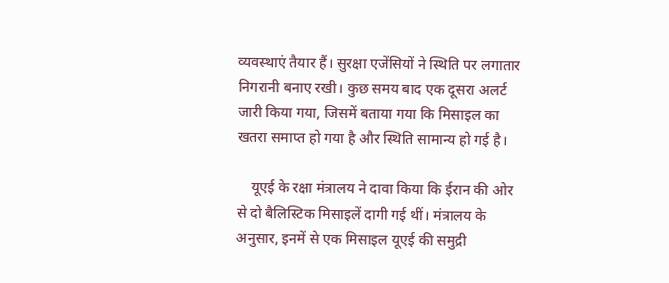व्यवस्थाएं तैयार हैं। सुरक्षा एजेंसियों ने स्थिति पर लगातार निगरानी बनाए रखी। कुछ समय बाद एक दूसरा अलर्ट जारी किया गया, जिसमें बताया गया कि मिसाइल का खतरा समाप्त हो गया है और स्थिति सामान्य हो गई है।

    यूएई के रक्षा मंत्रालय ने दावा किया कि ईरान की ओर से दो बैलिस्टिक मिसाइलें दागी गई थीं। मंत्रालय के अनुसार, इनमें से एक मिसाइल यूएई की समुद्री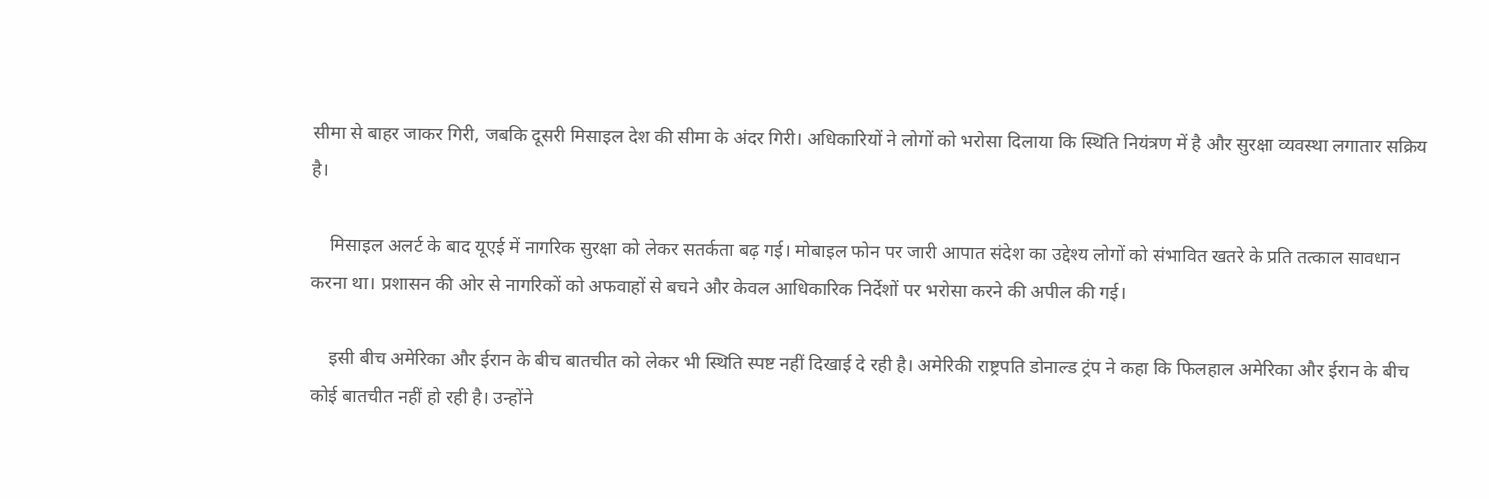सीमा से बाहर जाकर गिरी, जबकि दूसरी मिसाइल देश की सीमा के अंदर गिरी। अधिकारियों ने लोगों को भरोसा दिलाया कि स्थिति नियंत्रण में है और सुरक्षा व्यवस्था लगातार सक्रिय है।

    मिसाइल अलर्ट के बाद यूएई में नागरिक सुरक्षा को लेकर सतर्कता बढ़ गई। मोबाइल फोन पर जारी आपात संदेश का उद्देश्य लोगों को संभावित खतरे के प्रति तत्काल सावधान करना था। प्रशासन की ओर से नागरिकों को अफवाहों से बचने और केवल आधिकारिक निर्देशों पर भरोसा करने की अपील की गई।

    इसी बीच अमेरिका और ईरान के बीच बातचीत को लेकर भी स्थिति स्पष्ट नहीं दिखाई दे रही है। अमेरिकी राष्ट्रपति डोनाल्ड ट्रंप ने कहा कि फिलहाल अमेरिका और ईरान के बीच कोई बातचीत नहीं हो रही है। उन्होंने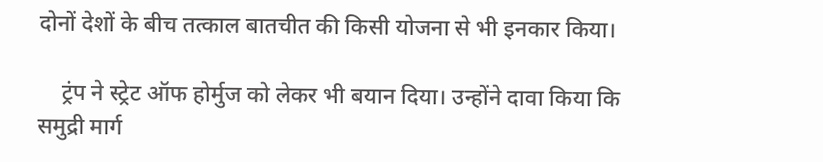दोनों देशों के बीच तत्काल बातचीत की किसी योजना से भी इनकार किया।

    ट्रंप ने स्ट्रेट ऑफ होर्मुज को लेकर भी बयान दिया। उन्होंने दावा किया कि समुद्री मार्ग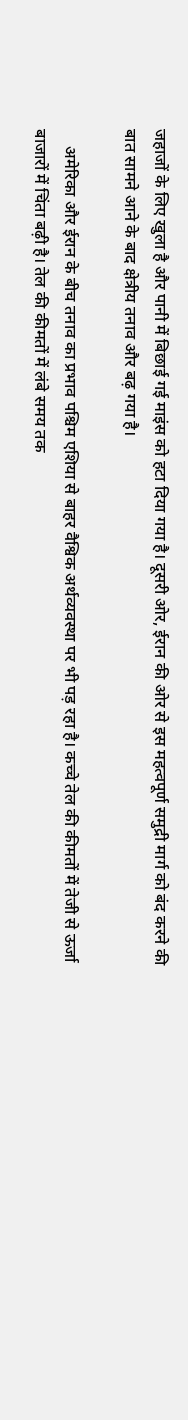जहाजों के लिए खुला है और पानी में बिछाई गई माइंस को हटा दिया गया है। दूसरी ओर, ईरान की ओर से इस महत्वपूर्ण समुद्री मार्ग को बंद करने की बात सामने आने के बाद क्षेत्रीय तनाव और बढ़ गया है।

    अमेरिका और ईरान के बीच तनाव का प्रभाव पश्चिम एशिया से बाहर वैश्विक अर्थव्यवस्था पर भी पड़ रहा है। कच्चे तेल की कीमतों में तेजी से ऊर्जा बाजारों में चिंता बढ़ी है। तेल की कीमतों में लंबे समय तक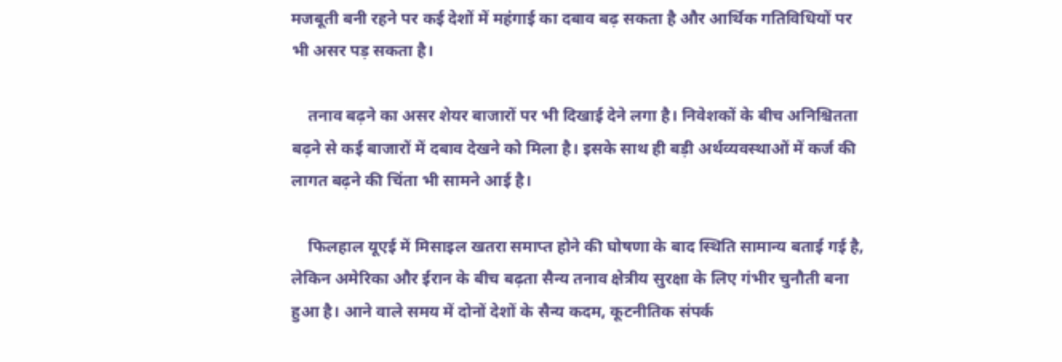मजबूती बनी रहने पर कई देशों में महंगाई का दबाव बढ़ सकता है और आर्थिक गतिविधियों पर भी असर पड़ सकता है।

    तनाव बढ़ने का असर शेयर बाजारों पर भी दिखाई देने लगा है। निवेशकों के बीच अनिश्चितता बढ़ने से कई बाजारों में दबाव देखने को मिला है। इसके साथ ही बड़ी अर्थव्यवस्थाओं में कर्ज की लागत बढ़ने की चिंता भी सामने आई है।

    फिलहाल यूएई में मिसाइल खतरा समाप्त होने की घोषणा के बाद स्थिति सामान्य बताई गई है, लेकिन अमेरिका और ईरान के बीच बढ़ता सैन्य तनाव क्षेत्रीय सुरक्षा के लिए गंभीर चुनौती बना हुआ है। आने वाले समय में दोनों देशों के सैन्य कदम, कूटनीतिक संपर्क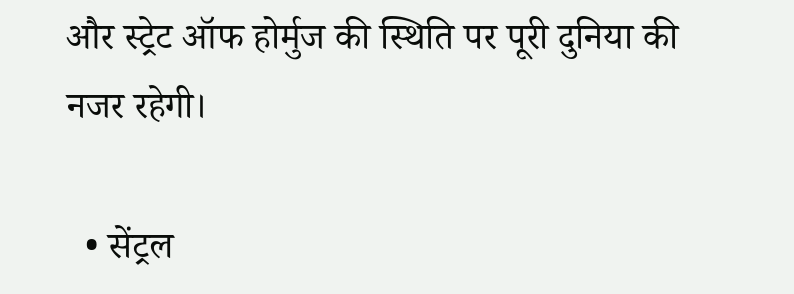और स्ट्रेट ऑफ होर्मुज की स्थिति पर पूरी दुनिया की नजर रहेगी।

  • सेंट्रल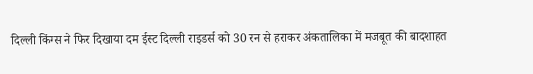दिल्ली किंग्स ने फिर दिखाया दम ईस्ट दिल्ली राइडर्स को 30 रन से हराकर अंकतालिका में मजबूत की बादशाहत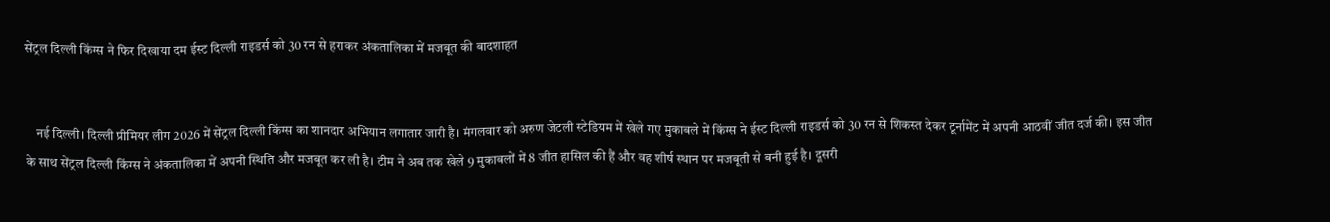सेंट्रल दिल्ली किंग्स ने फिर दिखाया दम ईस्ट दिल्ली राइडर्स को 30 रन से हराकर अंकतालिका में मजबूत की बादशाहत


    नई दिल्ली। दिल्ली प्रीमियर लीग 2026 में सेंट्रल दिल्ली किंग्स का शानदार अभियान लगातार जारी है। मंगलवार को अरुण जेटली स्टेडियम में खेले गए मुकाबले में किंग्स ने ईस्ट दिल्ली राइडर्स को 30 रन से शिकस्त देकर टूर्नामेंट में अपनी आठवीं जीत दर्ज की। इस जीत के साथ सेंट्रल दिल्ली किंग्स ने अंकतालिका में अपनी स्थिति और मजबूत कर ली है। टीम ने अब तक खेले 9 मुकाबलों में 8 जीत हासिल की हैं और वह शीर्ष स्थान पर मजबूती से बनी हुई है। दूसरी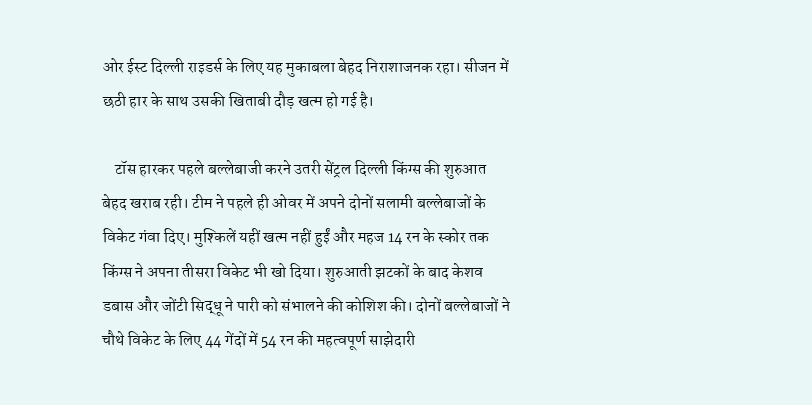ओर ईस्ट दिल्ली राइडर्स के लिए यह मुकाबला बेहद निराशाजनक रहा। सीजन में छठी हार के साथ उसकी खिताबी दौड़ खत्म हो गई है।

    टॉस हारकर पहले बल्लेबाजी करने उतरी सेंट्रल दिल्ली किंग्स की शुरुआत बेहद खराब रही। टीम ने पहले ही ओवर में अपने दोनों सलामी बल्लेबाजों के विकेट गंवा दिए। मुश्किलें यहीं खत्म नहीं हुईं और महज 14 रन के स्कोर तक किंग्स ने अपना तीसरा विकेट भी खो दिया। शुरुआती झटकों के बाद केशव डबास और जोंटी सिद्धू ने पारी को संभालने की कोशिश की। दोनों बल्लेबाजों ने चौथे विकेट के लिए 44 गेंदों में 54 रन की महत्वपूर्ण साझेदारी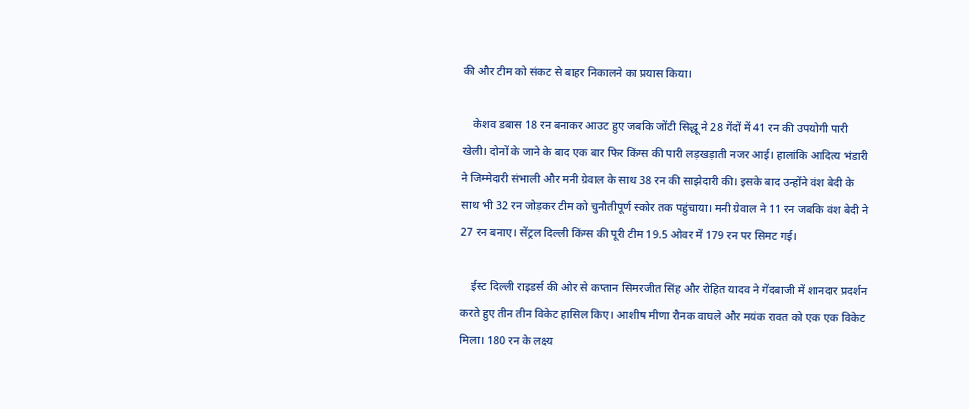की और टीम को संकट से बाहर निकालने का प्रयास किया।

    केशव डबास 18 रन बनाकर आउट हुए जबकि जोंटी सिद्धू ने 28 गेंदों में 41 रन की उपयोगी पारी खेली। दोनों के जाने के बाद एक बार फिर किंग्स की पारी लड़खड़ाती नजर आई। हालांकि आदित्य भंडारी ने जिम्मेदारी संभाली और मनी ग्रेवाल के साथ 38 रन की साझेदारी की। इसके बाद उन्होंने वंश बेदी के साथ भी 32 रन जोड़कर टीम को चुनौतीपूर्ण स्कोर तक पहुंचाया। मनी ग्रेवाल ने 11 रन जबकि वंश बेदी ने 27 रन बनाए। सेंट्रल दिल्ली किंग्स की पूरी टीम 19.5 ओवर में 179 रन पर सिमट गई।

    ईस्ट दिल्ली राइडर्स की ओर से कप्तान सिमरजीत सिंह और रोहित यादव ने गेंदबाजी में शानदार प्रदर्शन करते हुए तीन तीन विकेट हासिल किए। आशीष मीणा रौनक वाघले और मयंक रावत को एक एक विकेट मिला। 180 रन के लक्ष्य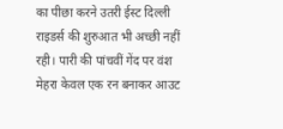का पीछा करने उतरी ईस्ट दिल्ली राइडर्स की शुरुआत भी अच्छी नहीं रही। पारी की पांचवीं गेंद पर वंश मेहरा केवल एक रन बनाकर आउट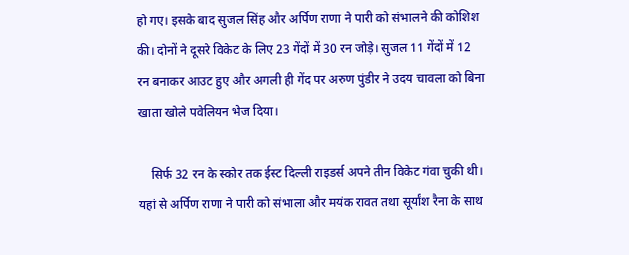हो गए। इसके बाद सुजल सिंह और अर्पिण राणा ने पारी को संभालने की कोशिश की। दोनों ने दूसरे विकेट के लिए 23 गेंदों में 30 रन जोड़े। सुजल 11 गेंदों में 12 रन बनाकर आउट हुए और अगली ही गेंद पर अरुण पुंडीर ने उदय चावला को बिना खाता खोले पवेलियन भेज दिया।

    सिर्फ 32 रन के स्कोर तक ईस्ट दिल्ली राइडर्स अपने तीन विकेट गंवा चुकी थी। यहां से अर्पिण राणा ने पारी को संभाला और मयंक रावत तथा सूर्यांश रैना के साथ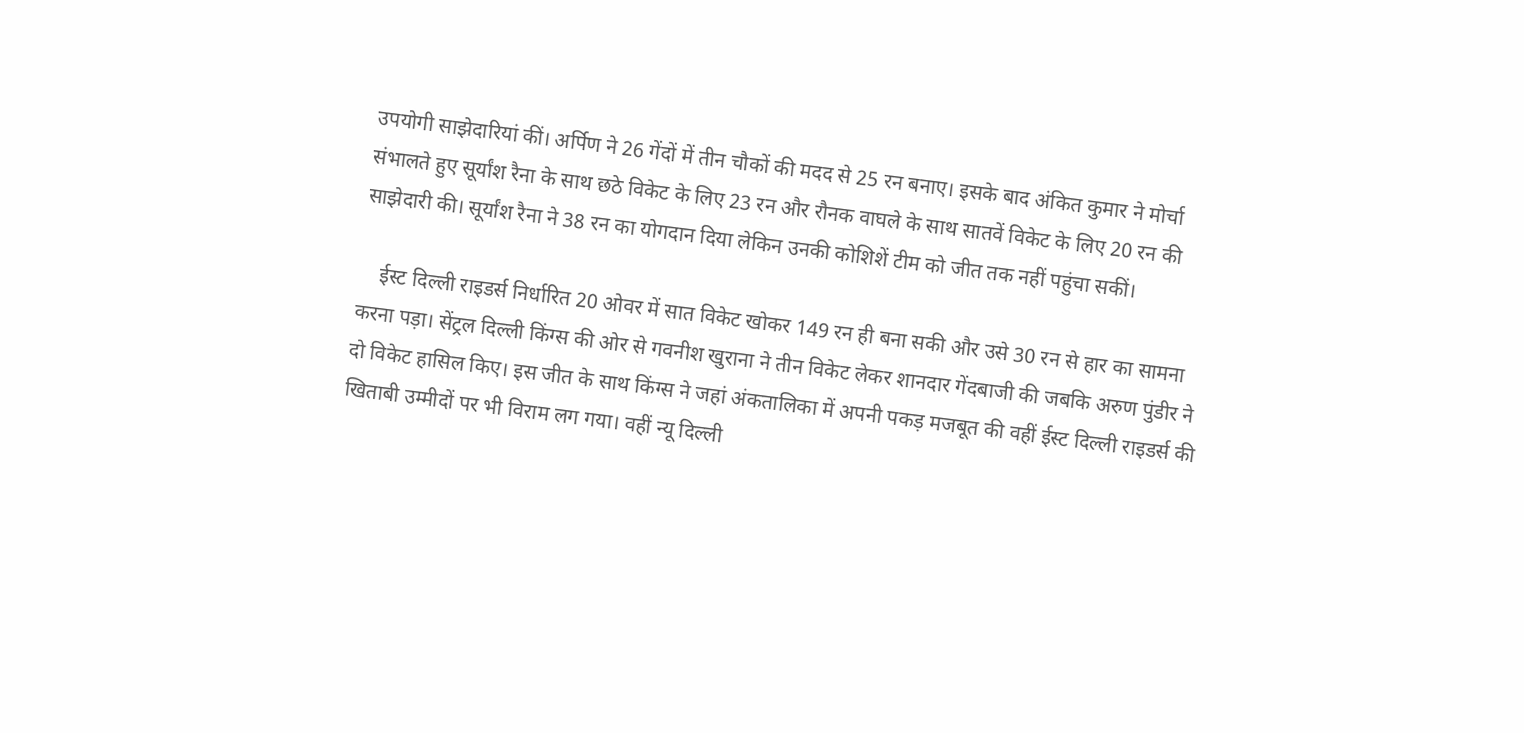उपयोगी साझेदारियां कीं। अर्पिण ने 26 गेंदों में तीन चौकों की मदद से 25 रन बनाए। इसके बाद अंकित कुमार ने मोर्चा संभालते हुए सूर्यांश रैना के साथ छठे विकेट के लिए 23 रन और रौनक वाघले के साथ सातवें विकेट के लिए 20 रन की साझेदारी की। सूर्यांश रैना ने 38 रन का योगदान दिया लेकिन उनकी कोशिशें टीम को जीत तक नहीं पहुंचा सकीं।

    ईस्ट दिल्ली राइडर्स निर्धारित 20 ओवर में सात विकेट खोकर 149 रन ही बना सकी और उसे 30 रन से हार का सामना करना पड़ा। सेंट्रल दिल्ली किंग्स की ओर से गवनीश खुराना ने तीन विकेट लेकर शानदार गेंदबाजी की जबकि अरुण पुंडीर ने दो विकेट हासिल किए। इस जीत के साथ किंग्स ने जहां अंकतालिका में अपनी पकड़ मजबूत की वहीं ईस्ट दिल्ली राइडर्स की खिताबी उम्मीदों पर भी विराम लग गया। वहीं न्यू दिल्ली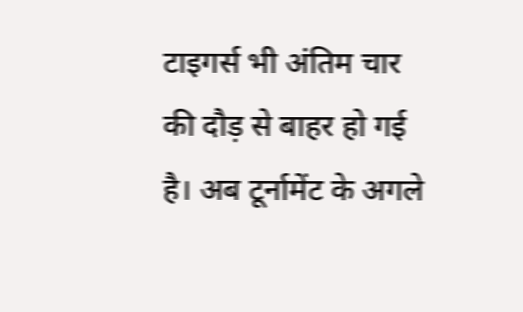टाइगर्स भी अंतिम चार की दौड़ से बाहर हो गई है। अब टूर्नामेंट के अगले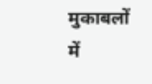मुकाबलों में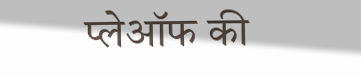प्लेऑफ की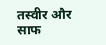तस्वीर और साफ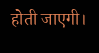होती जाएगी।